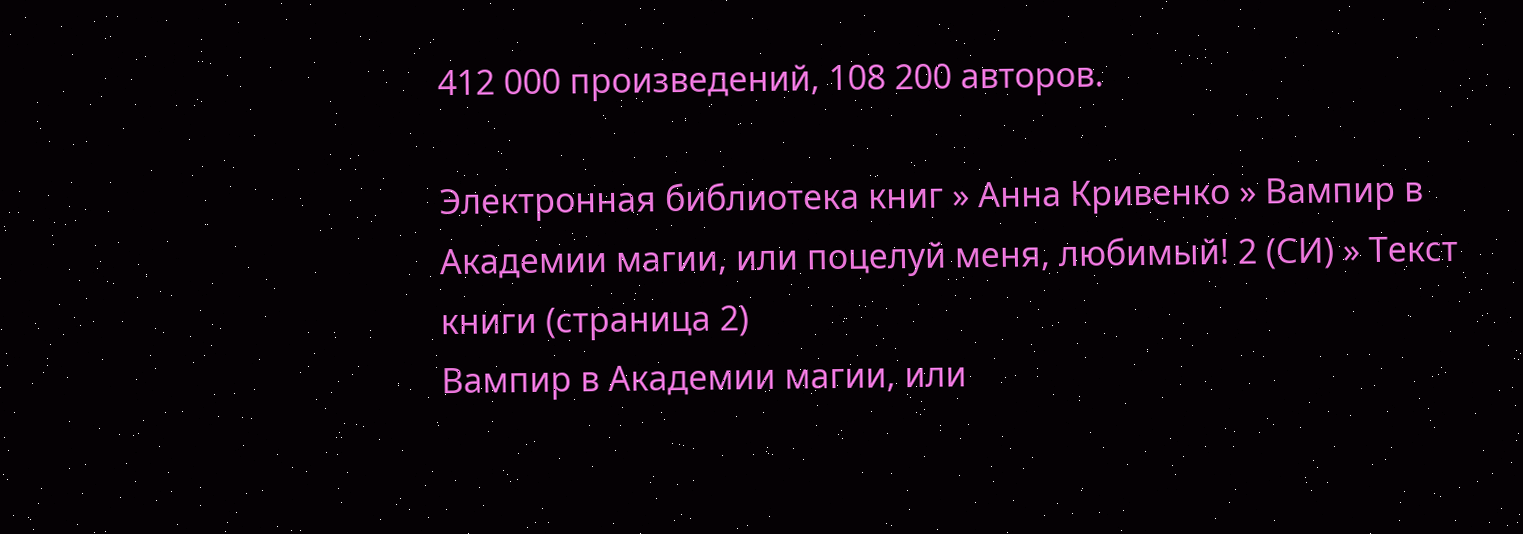412 000 произведений, 108 200 авторов.

Электронная библиотека книг » Анна Кривенко » Вампир в Академии магии, или поцелуй меня, любимый! 2 (СИ) » Текст книги (страница 2)
Вампир в Академии магии, или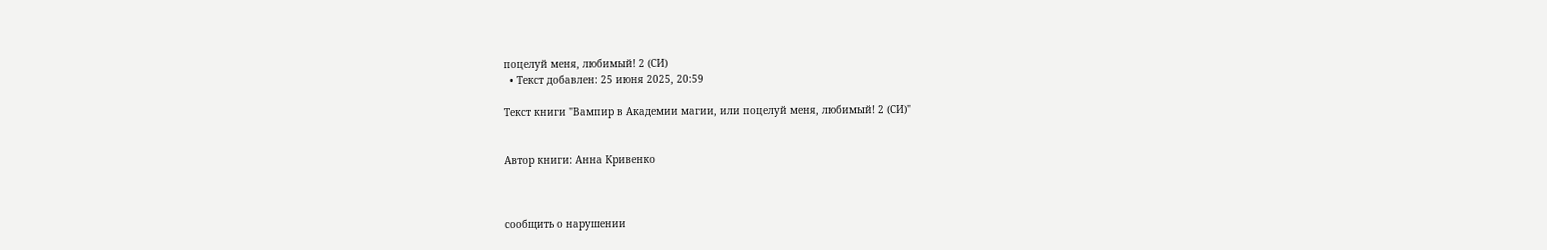поцелуй меня, любимый! 2 (СИ)
  • Текст добавлен: 25 июня 2025, 20:59

Текст книги "Вампир в Академии магии, или поцелуй меня, любимый! 2 (СИ)"


Автор книги: Анна Кривенко



сообщить о нарушении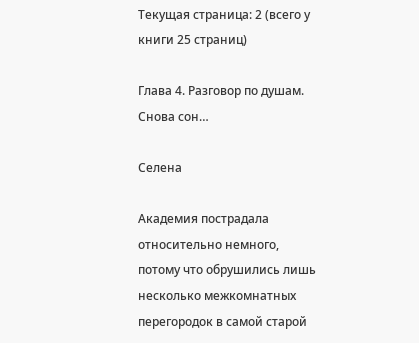Текущая страница: 2 (всего у книги 25 страниц)

Глава 4. Разговор по душам. Снова сон…

Селена

Академия пострадала относительно немного, потому что обрушились лишь несколько межкомнатных перегородок в самой старой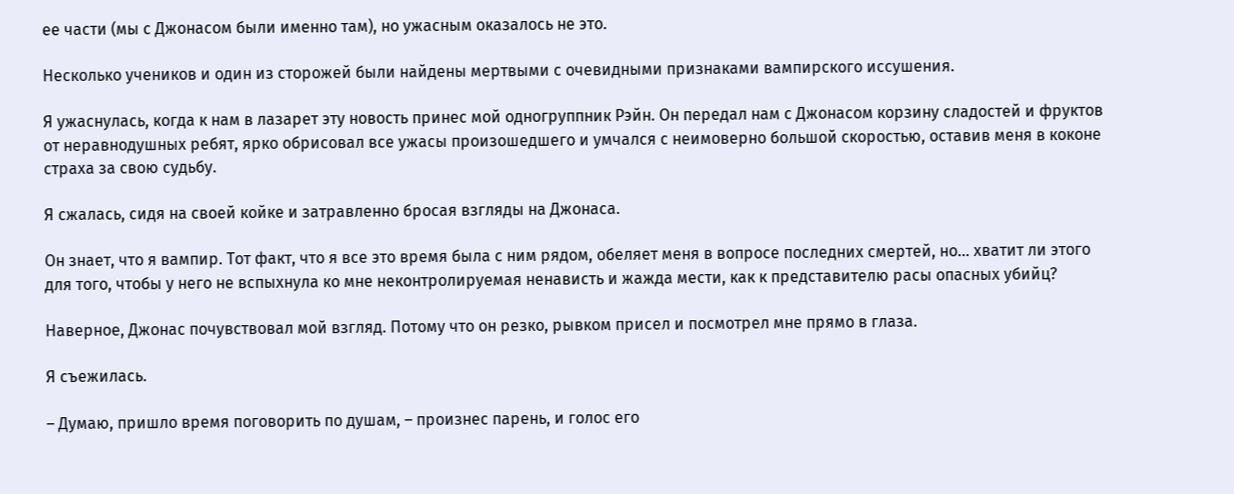ее части (мы с Джонасом были именно там), но ужасным оказалось не это.

Несколько учеников и один из сторожей были найдены мертвыми с очевидными признаками вампирского иссушения.

Я ужаснулась, когда к нам в лазарет эту новость принес мой одногруппник Рэйн. Он передал нам с Джонасом корзину сладостей и фруктов от неравнодушных ребят, ярко обрисовал все ужасы произошедшего и умчался с неимоверно большой скоростью, оставив меня в коконе страха за свою судьбу.

Я сжалась, сидя на своей койке и затравленно бросая взгляды на Джонаса.

Он знает, что я вампир. Тот факт, что я все это время была с ним рядом, обеляет меня в вопросе последних смертей, но… хватит ли этого для того, чтобы у него не вспыхнула ко мне неконтролируемая ненависть и жажда мести, как к представителю расы опасных убийц?

Наверное, Джонас почувствовал мой взгляд. Потому что он резко, рывком присел и посмотрел мне прямо в глаза.

Я съежилась.

– Думаю, пришло время поговорить по душам, – произнес парень, и голос его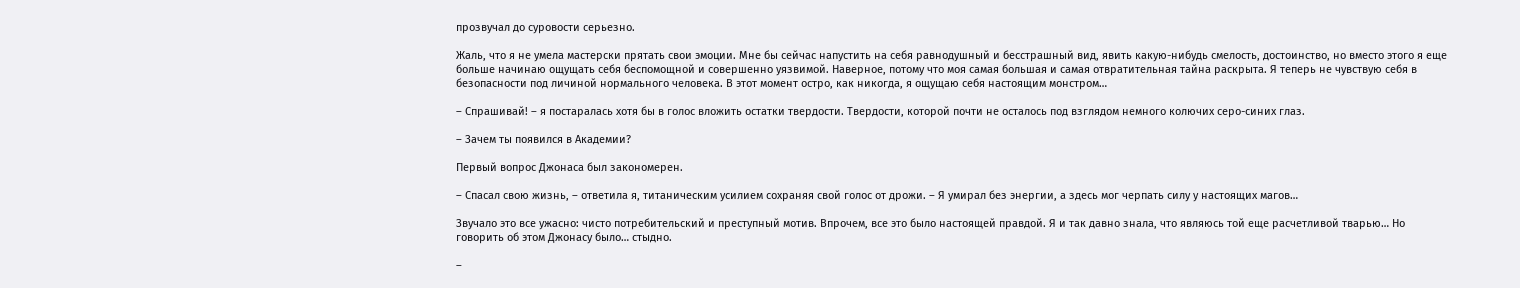прозвучал до суровости серьезно.

Жаль, что я не умела мастерски прятать свои эмоции. Мне бы сейчас напустить на себя равнодушный и бесстрашный вид, явить какую-нибудь смелость, достоинство, но вместо этого я еще больше начинаю ощущать себя беспомощной и совершенно уязвимой. Наверное, потому что моя самая большая и самая отвратительная тайна раскрыта. Я теперь не чувствую себя в безопасности под личиной нормального человека. В этот момент остро, как никогда, я ощущаю себя настоящим монстром…

– Спрашивай! – я постаралась хотя бы в голос вложить остатки твердости. Твердости, которой почти не осталось под взглядом немного колючих серо-синих глаз.

– Зачем ты появился в Академии?

Первый вопрос Джонаса был закономерен.

– Спасал свою жизнь, – ответила я, титаническим усилием сохраняя свой голос от дрожи. – Я умирал без энергии, а здесь мог черпать силу у настоящих магов…

Звучало это все ужасно: чисто потребительский и преступный мотив. Впрочем, все это было настоящей правдой. Я и так давно знала, что являюсь той еще расчетливой тварью… Но говорить об этом Джонасу было… стыдно.

–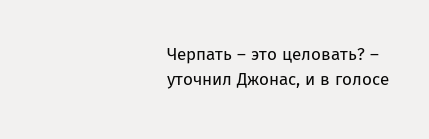Черпать – это целовать? – уточнил Джонас, и в голосе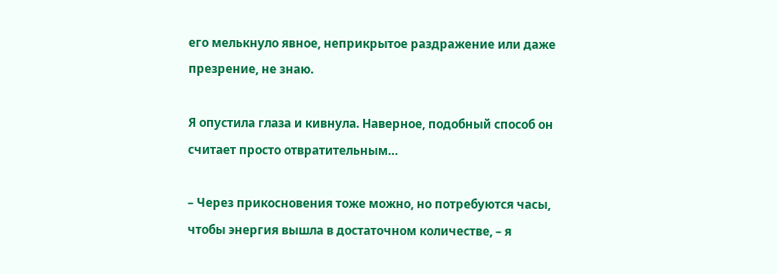его мелькнуло явное, неприкрытое раздражение или даже презрение, не знаю.

Я опустила глаза и кивнула. Наверное, подобный способ он считает просто отвратительным…

– Через прикосновения тоже можно, но потребуются часы, чтобы энергия вышла в достаточном количестве, – я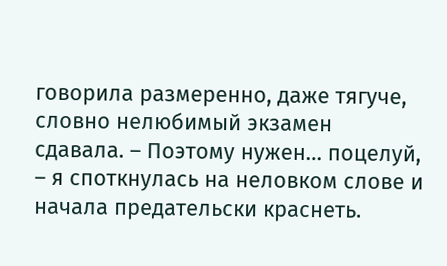говорила размеренно, даже тягуче, словно нелюбимый экзамен сдавала. – Поэтому нужен… поцелуй, – я споткнулась на неловком слове и начала предательски краснеть.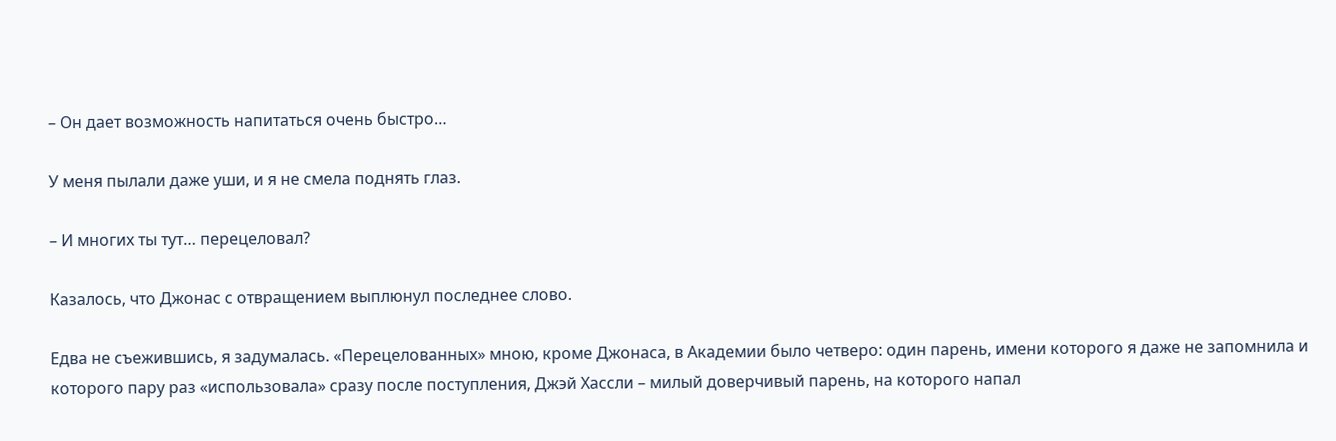– Он дает возможность напитаться очень быстро…

У меня пылали даже уши, и я не смела поднять глаз.

– И многих ты тут… перецеловал?

Казалось, что Джонас с отвращением выплюнул последнее слово.

Едва не съежившись, я задумалась. «Перецелованных» мною, кроме Джонаса, в Академии было четверо: один парень, имени которого я даже не запомнила и которого пару раз «использовала» сразу после поступления, Джэй Хассли – милый доверчивый парень, на которого напал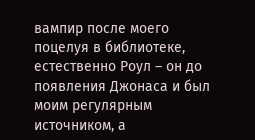вампир после моего поцелуя в библиотеке, естественно Роул – он до появления Джонаса и был моим регулярным источником, а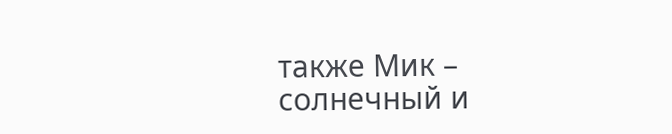также Мик – солнечный и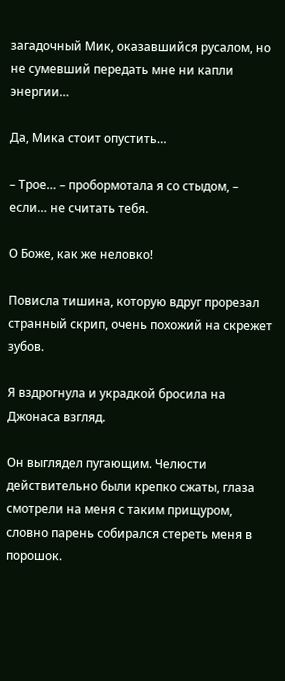загадочный Мик, оказавшийся русалом, но не сумевший передать мне ни капли энергии…

Да, Мика стоит опустить…

– Трое… – пробормотала я со стыдом, – если… не считать тебя.

О Боже, как же неловко!

Повисла тишина, которую вдруг прорезал странный скрип, очень похожий на скрежет зубов.

Я вздрогнула и украдкой бросила на Джонаса взгляд.

Он выглядел пугающим. Челюсти действительно были крепко сжаты, глаза смотрели на меня с таким прищуром, словно парень собирался стереть меня в порошок.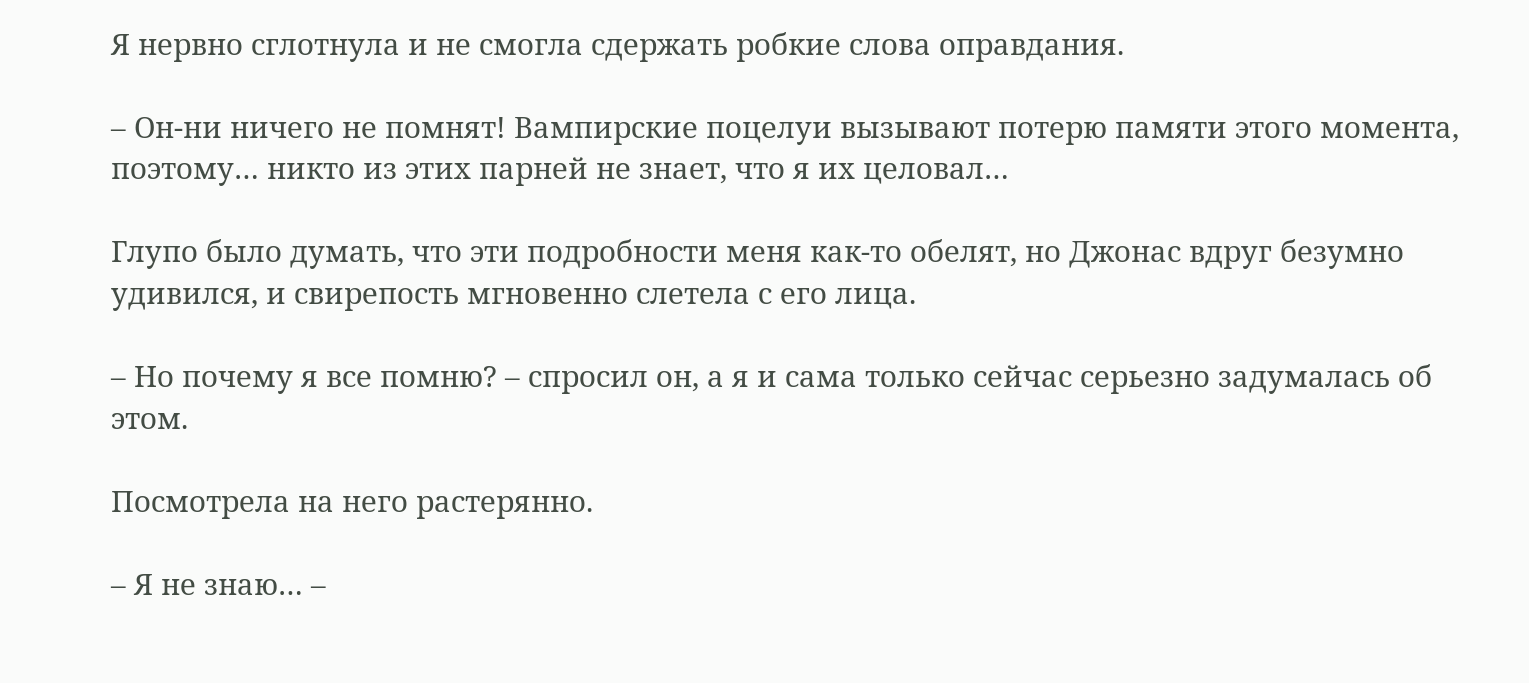Я нервно сглотнула и не смогла сдержать робкие слова оправдания.

– Он-ни ничего не помнят! Вампирские поцелуи вызывают потерю памяти этого момента, поэтому… никто из этих парней не знает, что я их целовал…

Глупо было думать, что эти подробности меня как-то обелят, но Джонас вдруг безумно удивился, и свирепость мгновенно слетела с его лица.

– Но почему я все помню? – спросил он, а я и сама только сейчас серьезно задумалась об этом.

Посмотрела на него растерянно.

– Я не знаю… –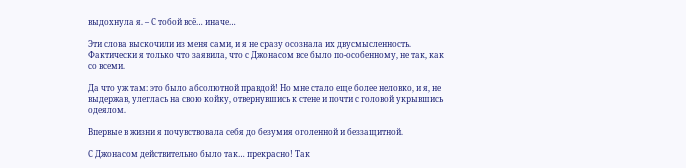выдохнула я. – С тобой всё… иначе…

Эти слова выскочили из меня сами, и я не сразу осознала их двусмысленность. Фактически я только что заявила, что с Джонасом все было по-особенному, не так, как со всеми.

Да что уж там: это было абсолютной правдой! Но мне стало еще более неловко, и я, не выдержав, улеглась на свою койку, отвернувшись к стене и почти с головой укрывшись одеялом.

Впервые в жизни я почувствовала себя до безумия оголенной и беззащитной.

С Джонасом действительно было так… прекрасно! Так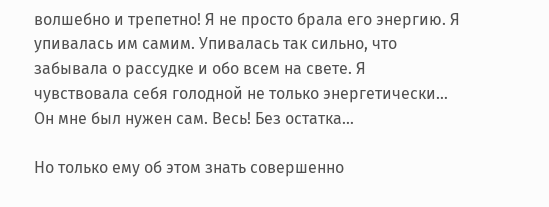волшебно и трепетно! Я не просто брала его энергию. Я упивалась им самим. Упивалась так сильно, что забывала о рассудке и обо всем на свете. Я чувствовала себя голодной не только энергетически… Он мне был нужен сам. Весь! Без остатка…

Но только ему об этом знать совершенно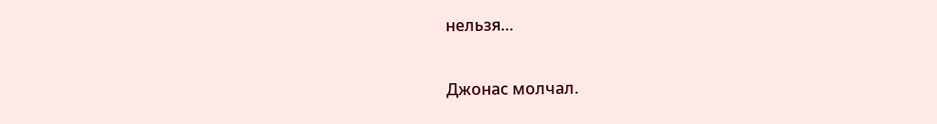нельзя…

Джонас молчал.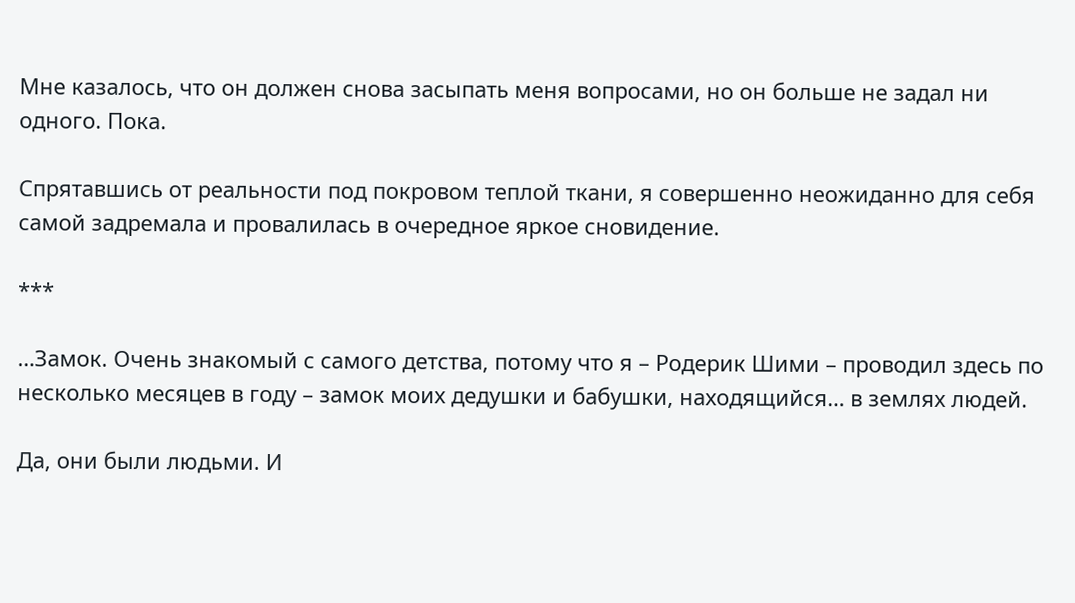Мне казалось, что он должен снова засыпать меня вопросами, но он больше не задал ни одного. Пока.

Спрятавшись от реальности под покровом теплой ткани, я совершенно неожиданно для себя самой задремала и провалилась в очередное яркое сновидение.

***

…Замок. Очень знакомый с самого детства, потому что я – Родерик Шими – проводил здесь по несколько месяцев в году – замок моих дедушки и бабушки, находящийся… в землях людей.

Да, они были людьми. И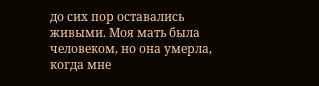до сих пор оставались живыми. Моя мать была человеком, но она умерла, когда мне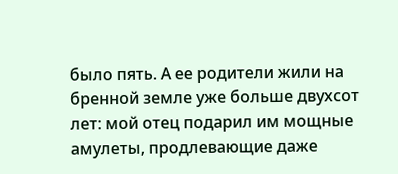было пять. А ее родители жили на бренной земле уже больше двухсот лет: мой отец подарил им мощные амулеты, продлевающие даже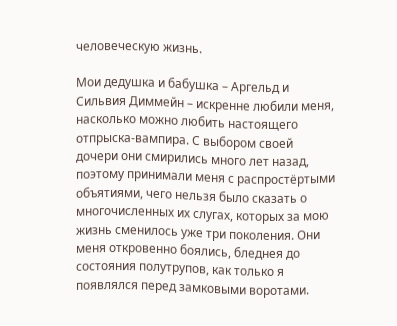человеческую жизнь.

Мои дедушка и бабушка – Аргельд и Сильвия Диммейн – искренне любили меня, насколько можно любить настоящего отпрыска-вампира. С выбором своей дочери они смирились много лет назад, поэтому принимали меня с распростёртыми объятиями, чего нельзя было сказать о многочисленных их слугах, которых за мою жизнь сменилось уже три поколения. Они меня откровенно боялись, бледнея до состояния полутрупов, как только я появлялся перед замковыми воротами.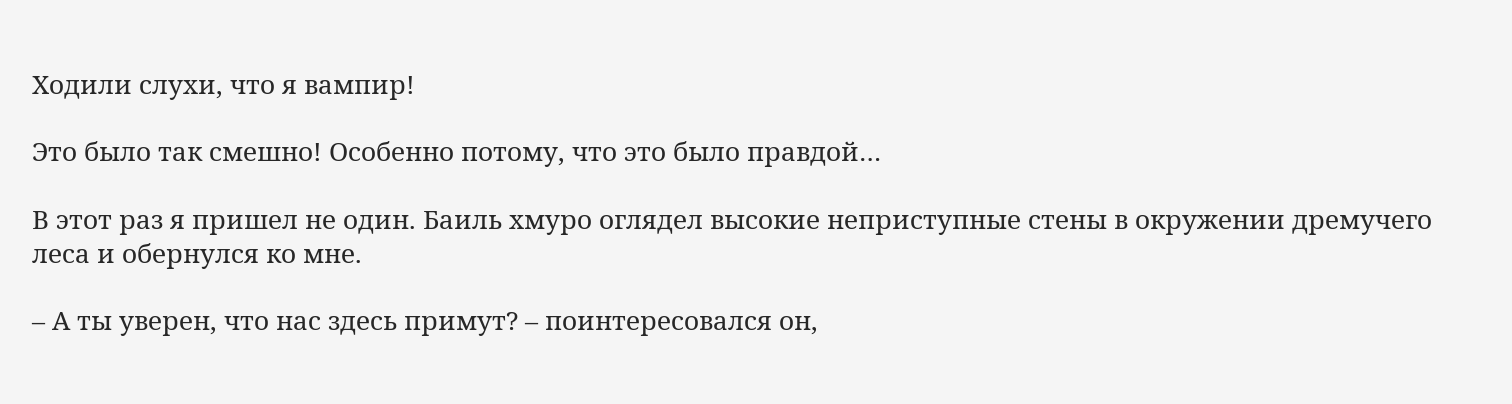Ходили слухи, что я вампир!

Это было так смешно! Особенно потому, что это было правдой…

В этот раз я пришел не один. Баиль хмуро оглядел высокие неприступные стены в окружении дремучего леса и обернулся ко мне.

– А ты уверен, что нас здесь примут? – поинтересовался он,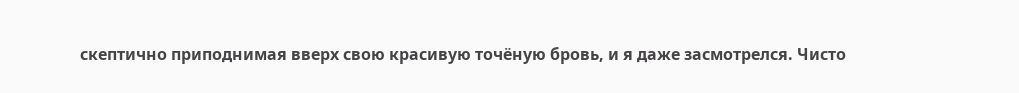скептично приподнимая вверх свою красивую точёную бровь, и я даже засмотрелся. Чисто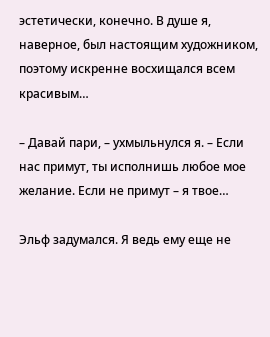эстетически, конечно. В душе я, наверное, был настоящим художником, поэтому искренне восхищался всем красивым…

– Давай пари, – ухмыльнулся я. – Если нас примут, ты исполнишь любое мое желание. Если не примут – я твое…

Эльф задумался. Я ведь ему еще не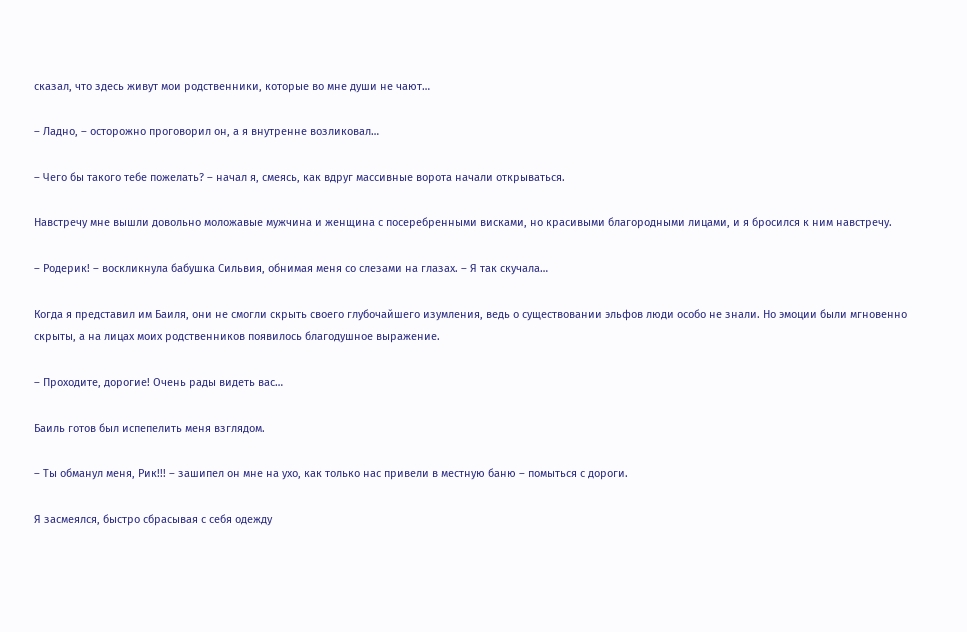сказал, что здесь живут мои родственники, которые во мне души не чают…

– Ладно, – осторожно проговорил он, а я внутренне возликовал…

– Чего бы такого тебе пожелать? – начал я, смеясь, как вдруг массивные ворота начали открываться.

Навстречу мне вышли довольно моложавые мужчина и женщина с посеребренными висками, но красивыми благородными лицами, и я бросился к ним навстречу.

– Родерик! – воскликнула бабушка Сильвия, обнимая меня со слезами на глазах. – Я так скучала…

Когда я представил им Баиля, они не смогли скрыть своего глубочайшего изумления, ведь о существовании эльфов люди особо не знали. Но эмоции были мгновенно скрыты, а на лицах моих родственников появилось благодушное выражение.

– Проходите, дорогие! Очень рады видеть вас…

Баиль готов был испепелить меня взглядом.

– Ты обманул меня, Рик!!! – зашипел он мне на ухо, как только нас привели в местную баню – помыться с дороги.

Я засмеялся, быстро сбрасывая с себя одежду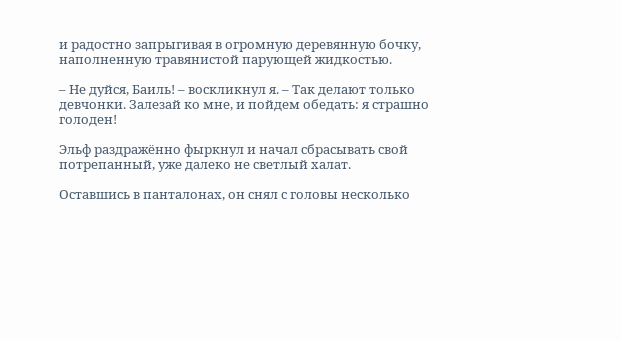и радостно запрыгивая в огромную деревянную бочку, наполненную травянистой парующей жидкостью.

– Не дуйся, Баиль! – воскликнул я. – Так делают только девчонки. Залезай ко мне, и пойдем обедать: я страшно голоден!

Эльф раздражённо фыркнул и начал сбрасывать свой потрепанный, уже далеко не светлый халат.

Оставшись в панталонах, он снял с головы несколько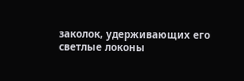заколок, удерживающих его светлые локоны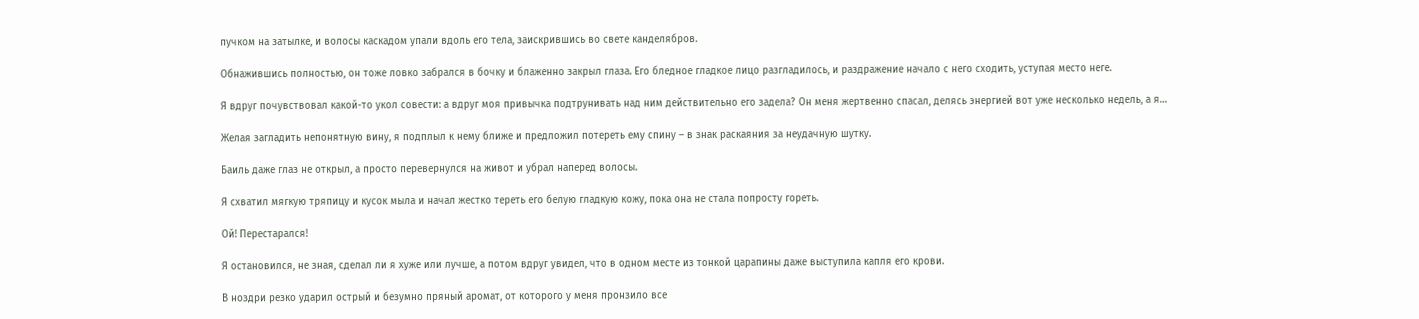пучком на затылке, и волосы каскадом упали вдоль его тела, заискрившись во свете канделябров.

Обнажившись полностью, он тоже ловко забрался в бочку и блаженно закрыл глаза. Его бледное гладкое лицо разгладилось, и раздражение начало с него сходить, уступая место неге.

Я вдруг почувствовал какой-то укол совести: а вдруг моя привычка подтрунивать над ним действительно его задела? Он меня жертвенно спасал, делясь энергией вот уже несколько недель, а я…

Желая загладить непонятную вину, я подплыл к нему ближе и предложил потереть ему спину – в знак раскаяния за неудачную шутку.

Баиль даже глаз не открыл, а просто перевернулся на живот и убрал наперед волосы.

Я схватил мягкую тряпицу и кусок мыла и начал жестко тереть его белую гладкую кожу, пока она не стала попросту гореть.

Ой! Перестарался!

Я остановился, не зная, сделал ли я хуже или лучше, а потом вдруг увидел, что в одном месте из тонкой царапины даже выступила капля его крови.

В ноздри резко ударил острый и безумно пряный аромат, от которого у меня пронзило все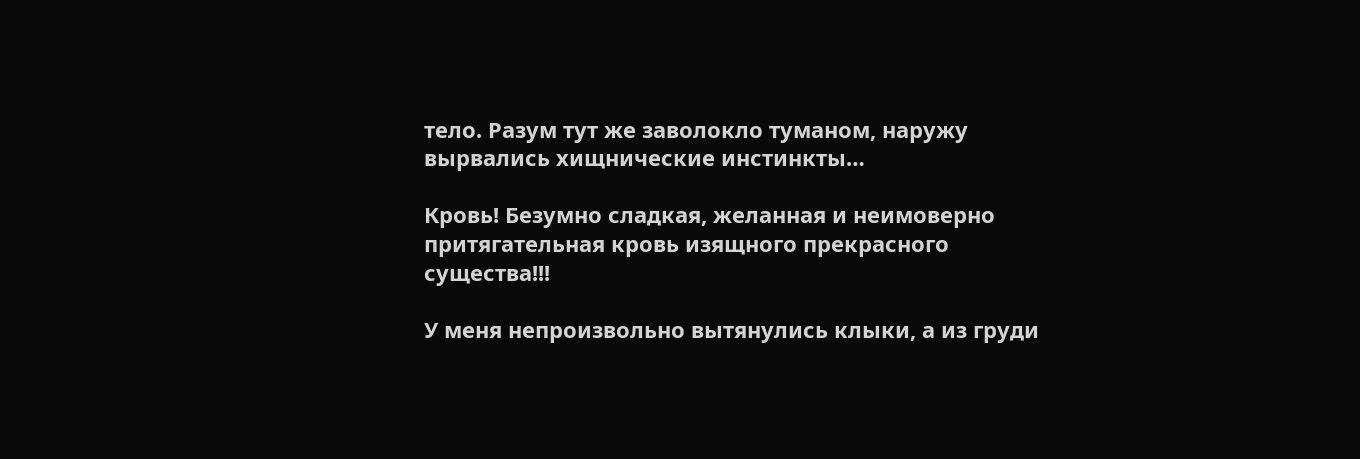тело. Разум тут же заволокло туманом, наружу вырвались хищнические инстинкты…

Кровь! Безумно сладкая, желанная и неимоверно притягательная кровь изящного прекрасного существа!!!

У меня непроизвольно вытянулись клыки, а из груди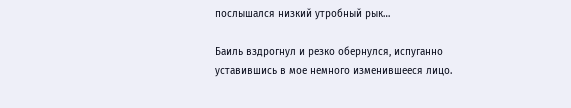послышался низкий утробный рык…

Баиль вздрогнул и резко обернулся, испуганно уставившись в мое немного изменившееся лицо.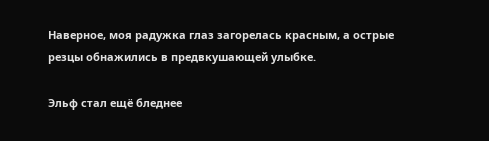Наверное, моя радужка глаз загорелась красным, а острые резцы обнажились в предвкушающей улыбке.

Эльф стал ещё бледнее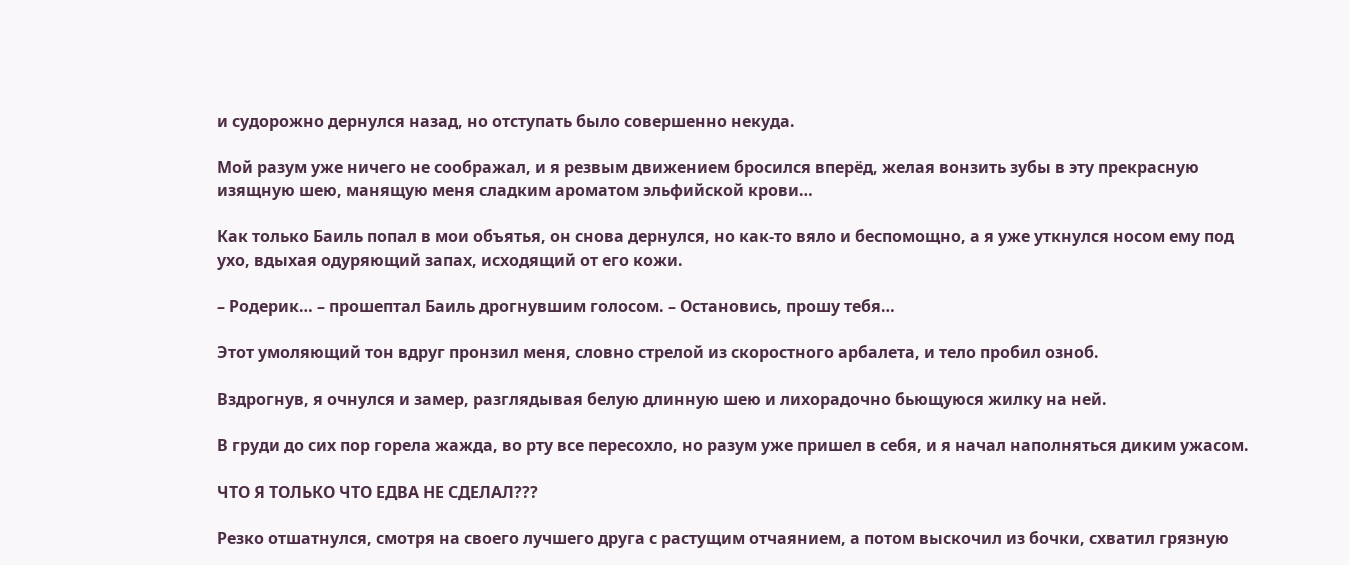и судорожно дернулся назад, но отступать было совершенно некуда.

Мой разум уже ничего не соображал, и я резвым движением бросился вперёд, желая вонзить зубы в эту прекрасную изящную шею, манящую меня сладким ароматом эльфийской крови…

Как только Баиль попал в мои объятья, он снова дернулся, но как-то вяло и беспомощно, а я уже уткнулся носом ему под ухо, вдыхая одуряющий запах, исходящий от его кожи.

– Родерик… – прошептал Баиль дрогнувшим голосом. – Остановись, прошу тебя…

Этот умоляющий тон вдруг пронзил меня, словно стрелой из скоростного арбалета, и тело пробил озноб.

Вздрогнув, я очнулся и замер, разглядывая белую длинную шею и лихорадочно бьющуюся жилку на ней.

В груди до сих пор горела жажда, во рту все пересохло, но разум уже пришел в себя, и я начал наполняться диким ужасом.

ЧТО Я ТОЛЬКО ЧТО ЕДВА НЕ СДЕЛАЛ???

Резко отшатнулся, смотря на своего лучшего друга с растущим отчаянием, а потом выскочил из бочки, схватил грязную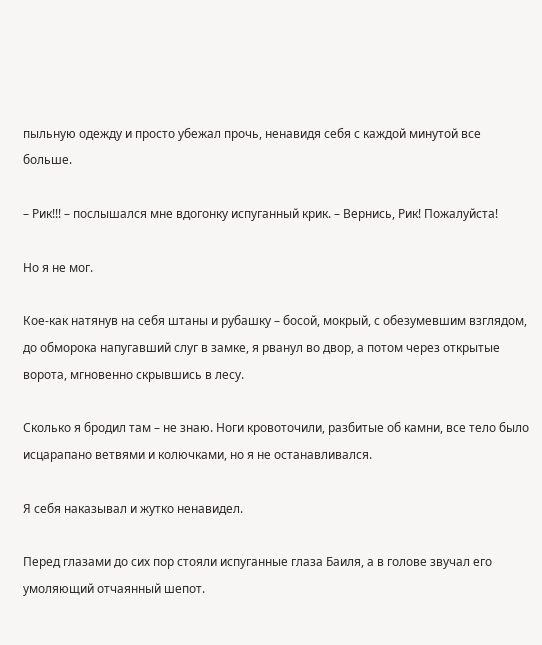пыльную одежду и просто убежал прочь, ненавидя себя с каждой минутой все больше.

– Рик!!! – послышался мне вдогонку испуганный крик. – Вернись, Рик! Пожалуйста!

Но я не мог.

Кое-как натянув на себя штаны и рубашку – босой, мокрый, с обезумевшим взглядом, до обморока напугавший слуг в замке, я рванул во двор, а потом через открытые ворота, мгновенно скрывшись в лесу.

Сколько я бродил там – не знаю. Ноги кровоточили, разбитые об камни, все тело было исцарапано ветвями и колючками, но я не останавливался.

Я себя наказывал и жутко ненавидел.

Перед глазами до сих пор стояли испуганные глаза Баиля, а в голове звучал его умоляющий отчаянный шепот.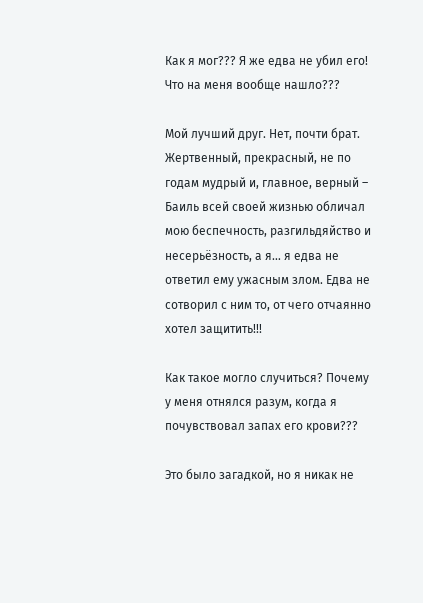Как я мог??? Я же едва не убил его! Что на меня вообще нашло???

Мой лучший друг. Нет, почти брат. Жертвенный, прекрасный, не по годам мудрый и, главное, верный – Баиль всей своей жизнью обличал мою беспечность, разгильдяйство и несерьёзность, а я… я едва не ответил ему ужасным злом. Едва не сотворил с ним то, от чего отчаянно хотел защитить!!!

Как такое могло случиться? Почему у меня отнялся разум, когда я почувствовал запах его крови???

Это было загадкой, но я никак не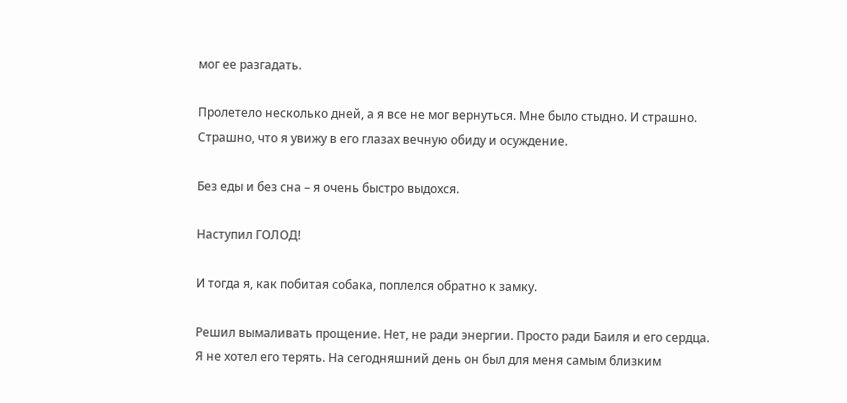мог ее разгадать.

Пролетело несколько дней, а я все не мог вернуться. Мне было стыдно. И страшно. Страшно, что я увижу в его глазах вечную обиду и осуждение.

Без еды и без сна – я очень быстро выдохся.

Наступил ГОЛОД!

И тогда я, как побитая собака, поплелся обратно к замку.

Решил вымаливать прощение. Нет, не ради энергии. Просто ради Баиля и его сердца. Я не хотел его терять. На сегодняшний день он был для меня самым близким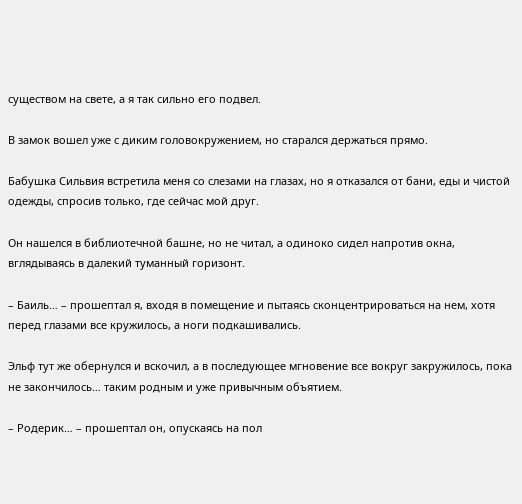существом на свете, а я так сильно его подвел.

В замок вошел уже с диким головокружением, но старался держаться прямо.

Бабушка Сильвия встретила меня со слезами на глазах, но я отказался от бани, еды и чистой одежды, спросив только, где сейчас мой друг.

Он нашелся в библиотечной башне, но не читал, а одиноко сидел напротив окна, вглядываясь в далекий туманный горизонт.

– Баиль… – прошептал я, входя в помещение и пытаясь сконцентрироваться на нем, хотя перед глазами все кружилось, а ноги подкашивались.

Эльф тут же обернулся и вскочил, а в последующее мгновение все вокруг закружилось, пока не закончилось… таким родным и уже привычным объятием.

– Родерик… – прошептал он, опускаясь на пол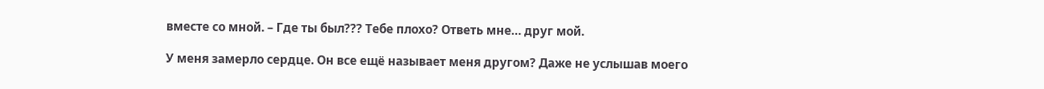вместе со мной. – Где ты был??? Тебе плохо? Ответь мне… друг мой.

У меня замерло сердце. Он все ещё называет меня другом? Даже не услышав моего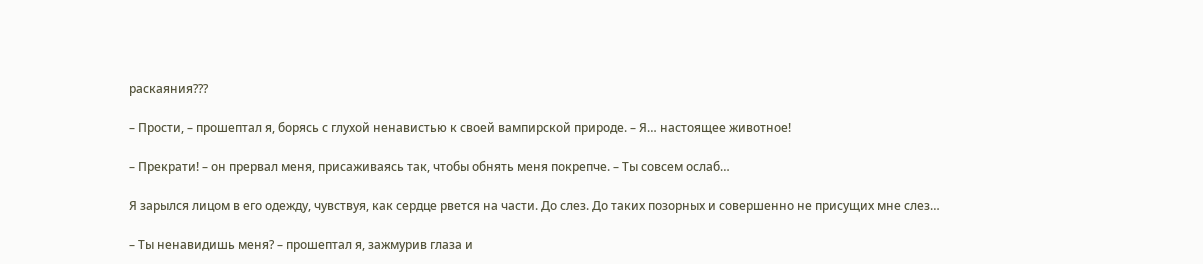раскаяния???

– Прости, – прошептал я, борясь с глухой ненавистью к своей вампирской природе. – Я… настоящее животное!

– Прекрати! – он прервал меня, присаживаясь так, чтобы обнять меня покрепче. – Ты совсем ослаб…

Я зарылся лицом в его одежду, чувствуя, как сердце рвется на части. До слез. До таких позорных и совершенно не присущих мне слез…

– Ты ненавидишь меня? – прошептал я, зажмурив глаза и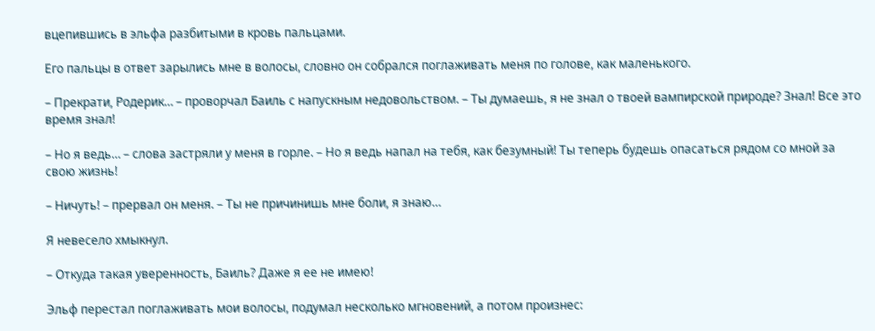вцепившись в эльфа разбитыми в кровь пальцами.

Его пальцы в ответ зарылись мне в волосы, словно он собрался поглаживать меня по голове, как маленького.

– Прекрати, Родерик… – проворчал Баиль с напускным недовольством. – Ты думаешь, я не знал о твоей вампирской природе? Знал! Все это время знал!

– Но я ведь… – слова застряли у меня в горле. – Но я ведь напал на тебя, как безумный! Ты теперь будешь опасаться рядом со мной за свою жизнь!

– Ничуть! – прервал он меня. – Ты не причинишь мне боли, я знаю…

Я невесело хмыкнул.

– Откуда такая уверенность, Баиль? Даже я ее не имею!

Эльф перестал поглаживать мои волосы, подумал несколько мгновений, а потом произнес: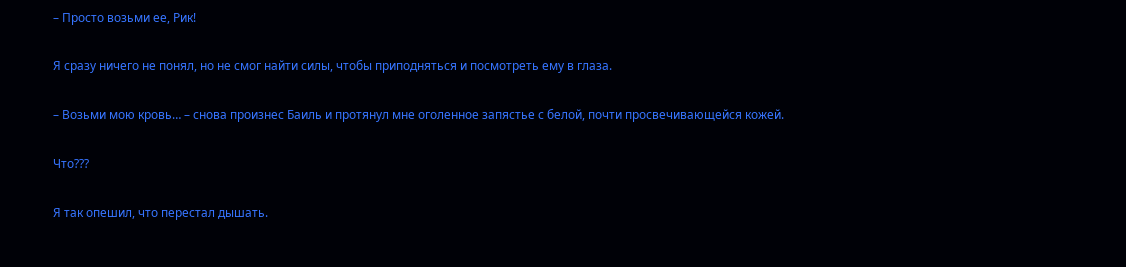– Просто возьми ее, Рик!

Я сразу ничего не понял, но не смог найти силы, чтобы приподняться и посмотреть ему в глаза.

– Возьми мою кровь… – снова произнес Баиль и протянул мне оголенное запястье с белой, почти просвечивающейся кожей.

Что???

Я так опешил, что перестал дышать.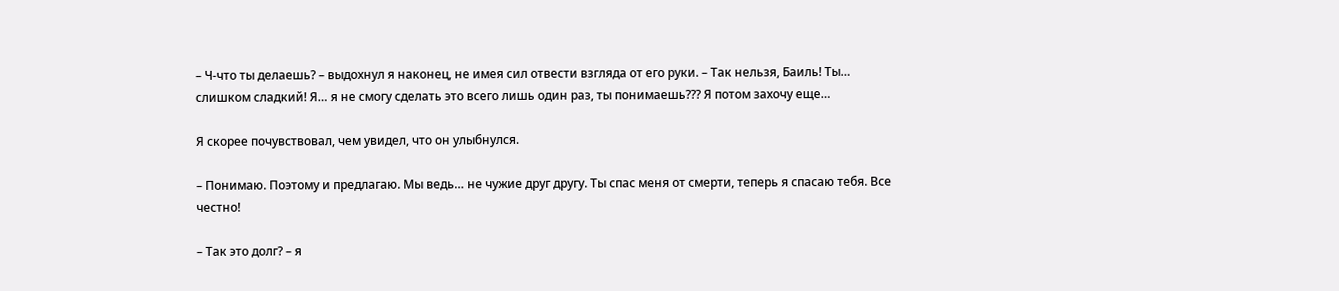– Ч-что ты делаешь? – выдохнул я наконец, не имея сил отвести взгляда от его руки. – Так нельзя, Баиль! Ты… слишком сладкий! Я… я не смогу сделать это всего лишь один раз, ты понимаешь??? Я потом захочу еще…

Я скорее почувствовал, чем увидел, что он улыбнулся.

– Понимаю. Поэтому и предлагаю. Мы ведь… не чужие друг другу. Ты спас меня от смерти, теперь я спасаю тебя. Все честно!

– Так это долг? – я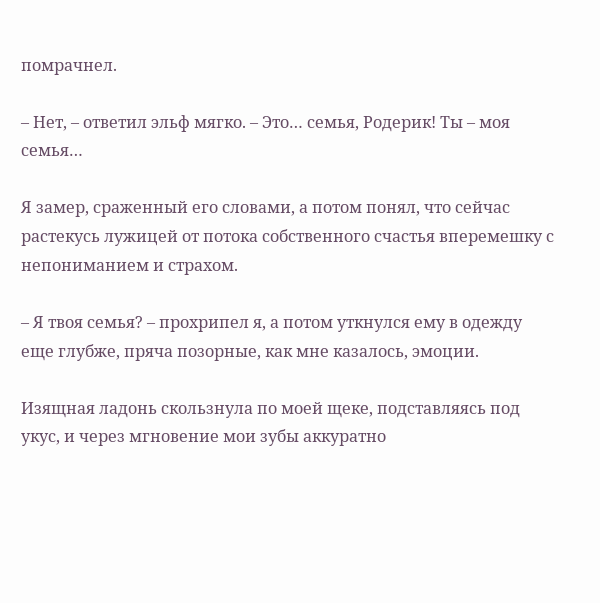помрачнел.

– Нет, – ответил эльф мягко. – Это… семья, Родерик! Ты – моя семья…

Я замер, сраженный его словами, а потом понял, что сейчас растекусь лужицей от потока собственного счастья вперемешку с непониманием и страхом.

– Я твоя семья? – прохрипел я, а потом уткнулся ему в одежду еще глубже, пряча позорные, как мне казалось, эмоции.

Изящная ладонь скользнула по моей щеке, подставляясь под укус, и через мгновение мои зубы аккуратно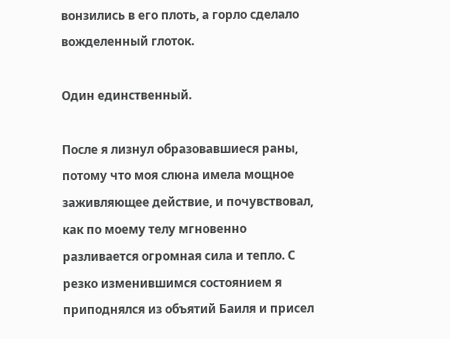вонзились в его плоть, а горло сделало вожделенный глоток.

Один единственный.

После я лизнул образовавшиеся раны, потому что моя слюна имела мощное заживляющее действие, и почувствовал, как по моему телу мгновенно разливается огромная сила и тепло. С резко изменившимся состоянием я приподнялся из объятий Баиля и присел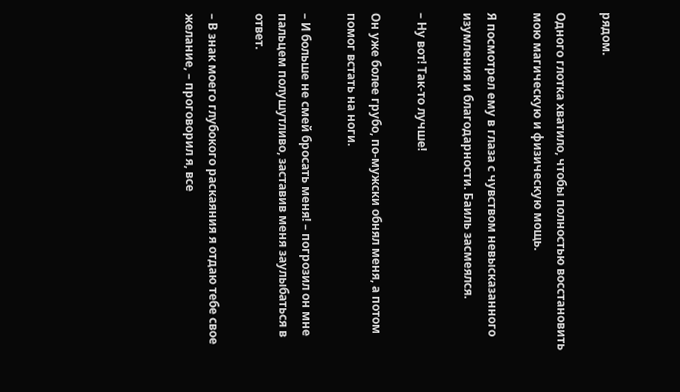рядом.

Одного глотка хватило, чтобы полностью восстановить мою магическую и физическую мощь.

Я посмотрел ему в глаза с чувством невысказанного изумления и благодарности. Баиль засмеялся.

– Ну вот! Так-то лучше!

Он уже более грубо, по-мужски обнял меня, а потом помог встать на ноги.

– И больше не смей бросать меня! – погрозил он мне пальцем полушутливо, заставив меня заулыбаться в ответ.

– В знак моего глубокого раскаяния я отдаю тебе свое желание, – проговорил я, все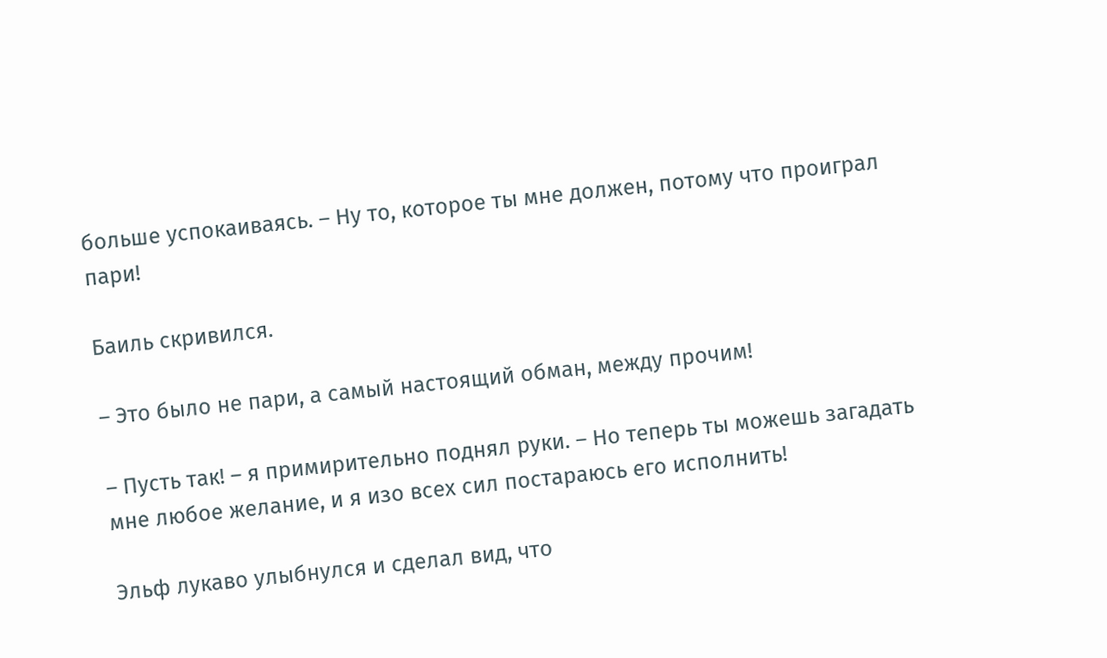больше успокаиваясь. – Ну то, которое ты мне должен, потому что проиграл пари!

Баиль скривился.

– Это было не пари, а самый настоящий обман, между прочим!

– Пусть так! – я примирительно поднял руки. – Но теперь ты можешь загадать мне любое желание, и я изо всех сил постараюсь его исполнить!

Эльф лукаво улыбнулся и сделал вид, что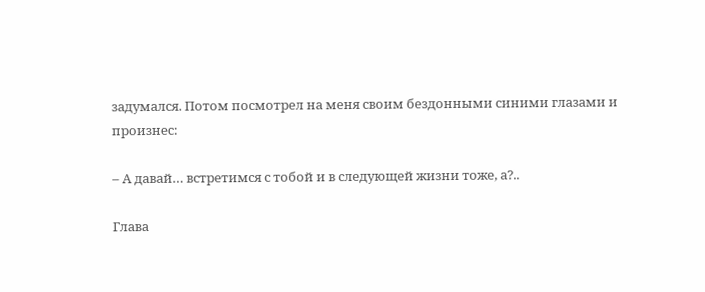задумался. Потом посмотрел на меня своим бездонными синими глазами и произнес:

– А давай… встретимся с тобой и в следующей жизни тоже, а?..

Глава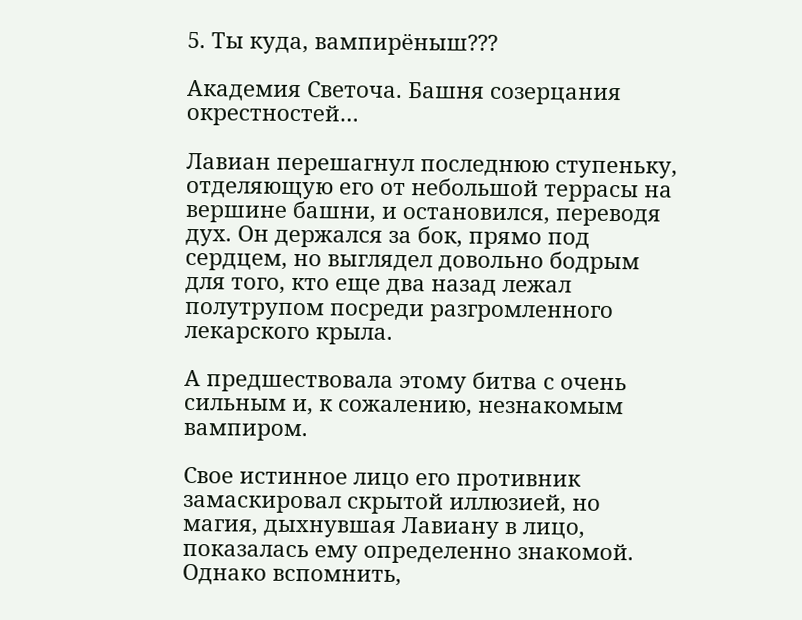5. Ты куда, вампирёныш???

Академия Светоча. Башня созерцания окрестностей…

Лавиан перешагнул последнюю ступеньку, отделяющую его от небольшой террасы на вершине башни, и остановился, переводя дух. Он держался за бок, прямо под сердцем, но выглядел довольно бодрым для того, кто еще два назад лежал полутрупом посреди разгромленного лекарского крыла.

А предшествовала этому битва с очень сильным и, к сожалению, незнакомым вампиром.

Свое истинное лицо его противник замаскировал скрытой иллюзией, но магия, дыхнувшая Лавиану в лицо, показалась ему определенно знакомой. Однако вспомнить,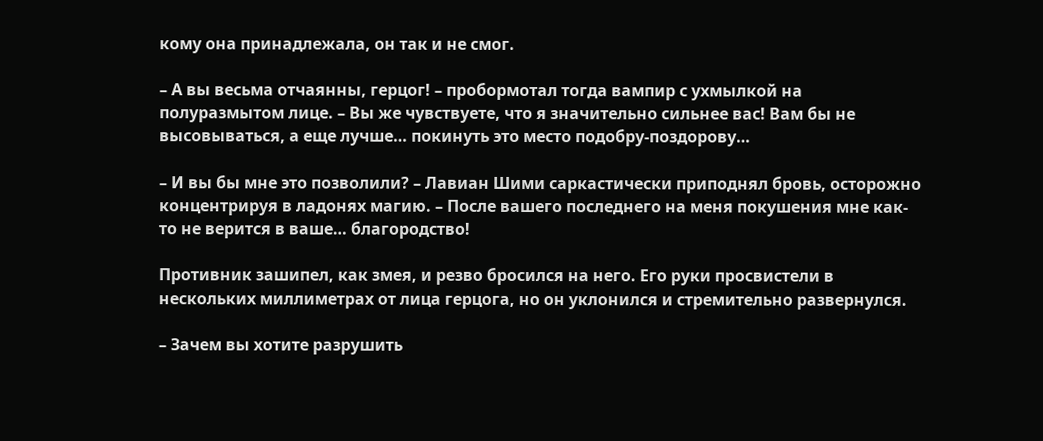кому она принадлежала, он так и не смог.

– А вы весьма отчаянны, герцог! – пробормотал тогда вампир с ухмылкой на полуразмытом лице. – Вы же чувствуете, что я значительно сильнее вас! Вам бы не высовываться, а еще лучше… покинуть это место подобру-поздорову…

– И вы бы мне это позволили? – Лавиан Шими саркастически приподнял бровь, осторожно концентрируя в ладонях магию. – После вашего последнего на меня покушения мне как-то не верится в ваше… благородство!

Противник зашипел, как змея, и резво бросился на него. Его руки просвистели в нескольких миллиметрах от лица герцога, но он уклонился и стремительно развернулся.

– Зачем вы хотите разрушить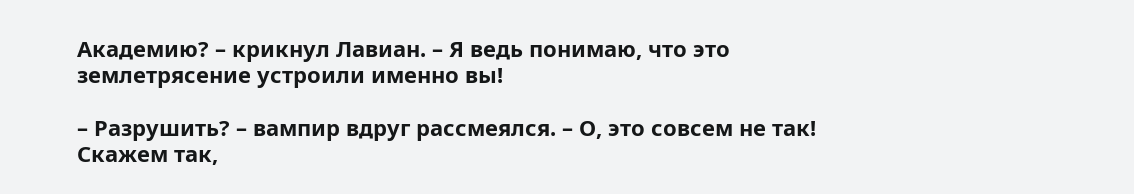Академию? – крикнул Лавиан. – Я ведь понимаю, что это землетрясение устроили именно вы!

– Разрушить? – вампир вдруг рассмеялся. – О, это совсем не так! Скажем так,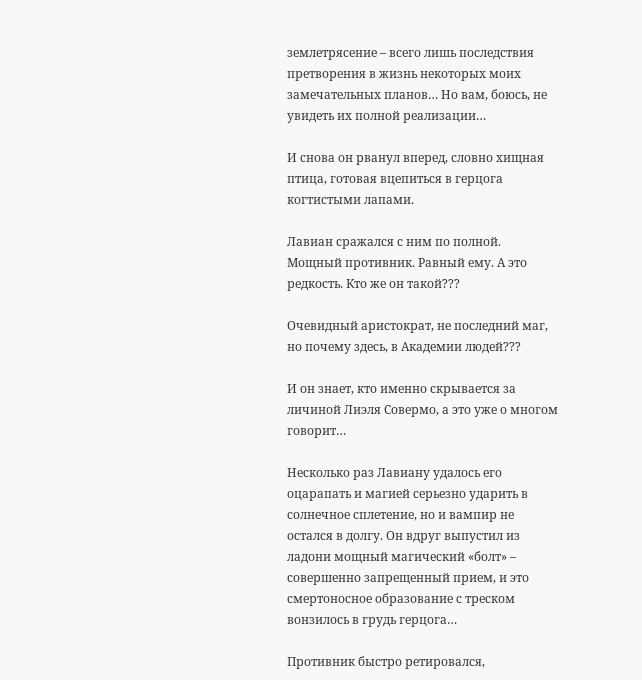землетрясение – всего лишь последствия претворения в жизнь некоторых моих замечательных планов… Но вам, боюсь, не увидеть их полной реализации…

И снова он рванул вперед, словно хищная птица, готовая вцепиться в герцога когтистыми лапами.

Лавиан сражался с ним по полной. Мощный противник. Равный ему. А это редкость. Кто же он такой???

Очевидный аристократ, не последний маг, но почему здесь, в Академии людей???

И он знает, кто именно скрывается за личиной Лиэля Совермо, а это уже о многом говорит…

Несколько раз Лавиану удалось его оцарапать и магией серьезно ударить в солнечное сплетение, но и вампир не остался в долгу. Он вдруг выпустил из ладони мощный магический «болт» – совершенно запрещенный прием, и это смертоносное образование с треском вонзилось в грудь герцога…

Противник быстро ретировался,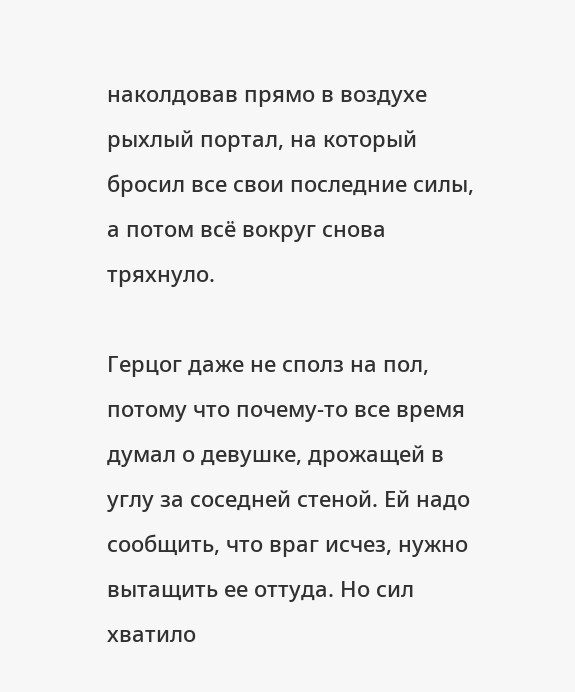наколдовав прямо в воздухе рыхлый портал, на который бросил все свои последние силы, а потом всё вокруг снова тряхнуло.

Герцог даже не сполз на пол, потому что почему-то все время думал о девушке, дрожащей в углу за соседней стеной. Ей надо сообщить, что враг исчез, нужно вытащить ее оттуда. Но сил хватило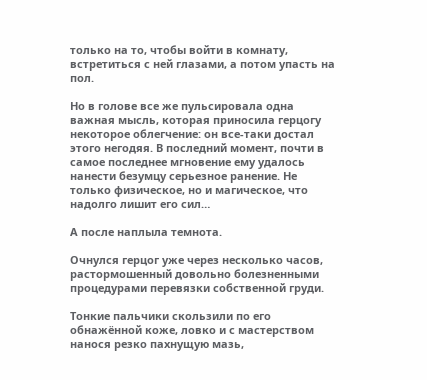только на то, чтобы войти в комнату, встретиться с ней глазами, а потом упасть на пол.

Но в голове все же пульсировала одна важная мысль, которая приносила герцогу некоторое облегчение: он все-таки достал этого негодяя. В последний момент, почти в самое последнее мгновение ему удалось нанести безумцу серьезное ранение. Не только физическое, но и магическое, что надолго лишит его сил…

А после наплыла темнота.

Очнулся герцог уже через несколько часов, растормошенный довольно болезненными процедурами перевязки собственной груди.

Тонкие пальчики скользили по его обнажённой коже, ловко и с мастерством нанося резко пахнущую мазь,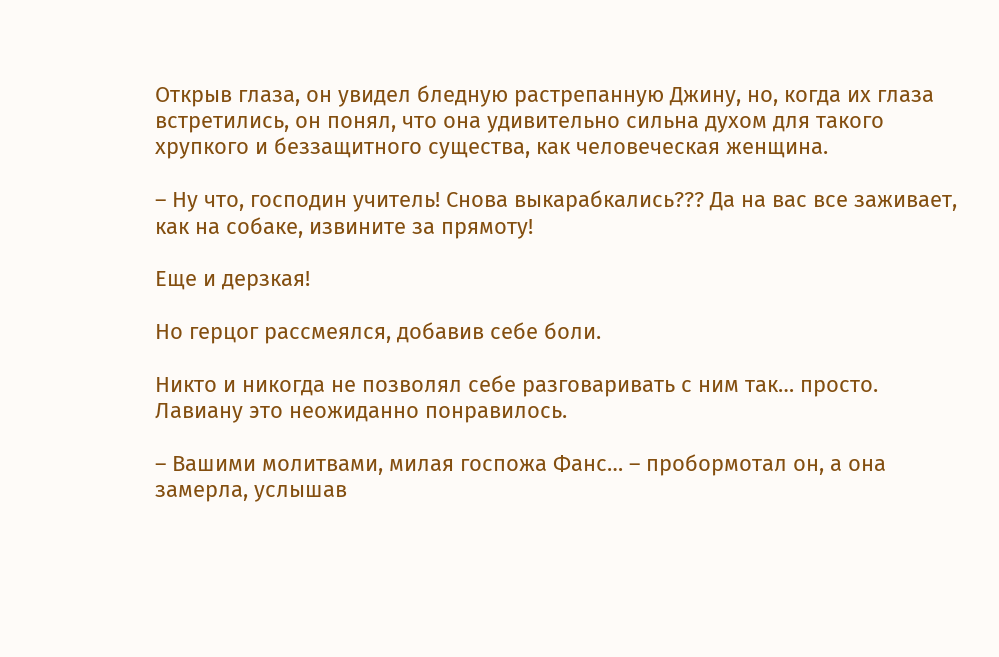Открыв глаза, он увидел бледную растрепанную Джину, но, когда их глаза встретились, он понял, что она удивительно сильна духом для такого хрупкого и беззащитного существа, как человеческая женщина.

– Ну что, господин учитель! Снова выкарабкались??? Да на вас все заживает, как на собаке, извините за прямоту!

Еще и дерзкая!

Но герцог рассмеялся, добавив себе боли.

Никто и никогда не позволял себе разговаривать с ним так… просто. Лавиану это неожиданно понравилось.

– Вашими молитвами, милая госпожа Фанс… – пробормотал он, а она замерла, услышав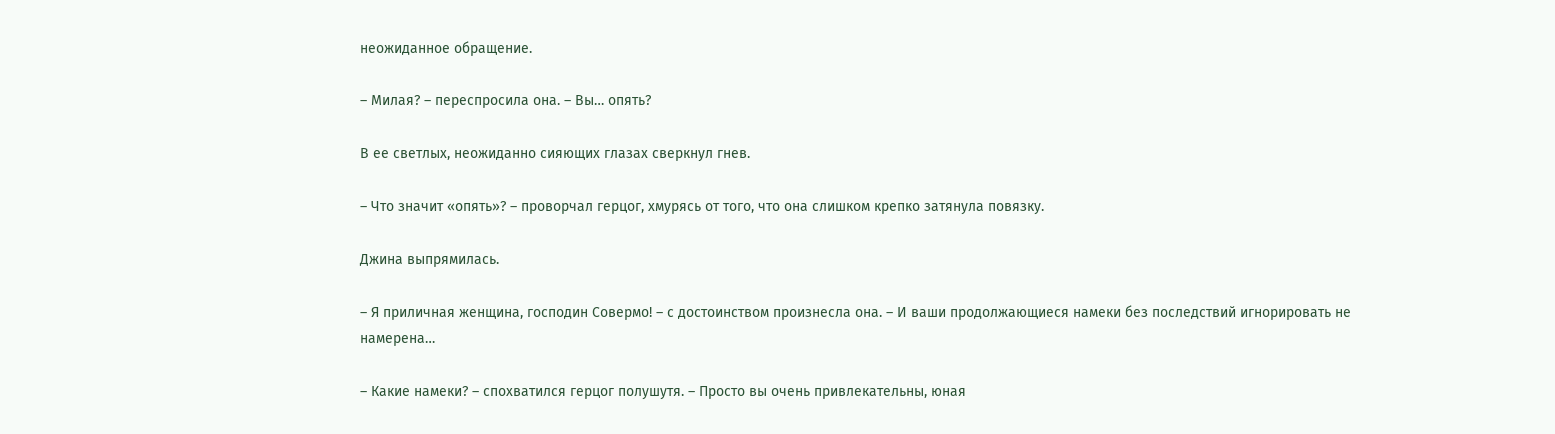неожиданное обращение.

– Милая? – переспросила она. – Вы… опять?

В ее светлых, неожиданно сияющих глазах сверкнул гнев.

– Что значит «опять»? – проворчал герцог, хмурясь от того, что она слишком крепко затянула повязку.

Джина выпрямилась.

– Я приличная женщина, господин Совермо! – с достоинством произнесла она. – И ваши продолжающиеся намеки без последствий игнорировать не намерена…

– Какие намеки? – спохватился герцог полушутя. – Просто вы очень привлекательны, юная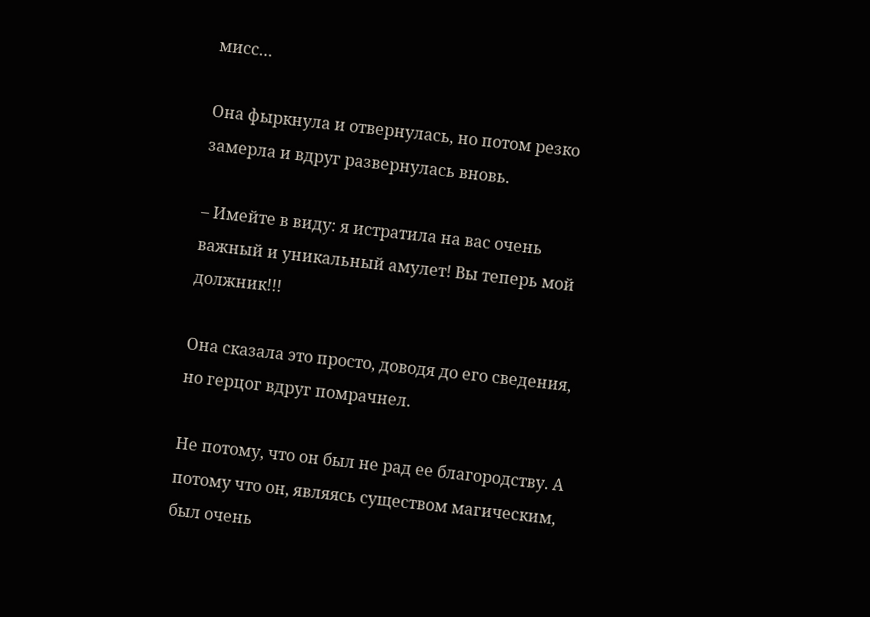мисс…

Она фыркнула и отвернулась, но потом резко замерла и вдруг развернулась вновь.

– Имейте в виду: я истратила на вас очень важный и уникальный амулет! Вы теперь мой должник!!!

Она сказала это просто, доводя до его сведения, но герцог вдруг помрачнел.

Не потому, что он был не рад ее благородству. А потому что он, являясь существом магическим, был очень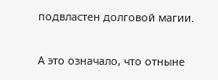подвластен долговой магии.

А это означало, что отныне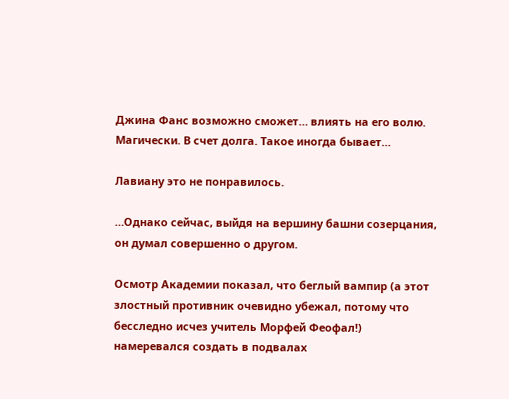Джина Фанс возможно сможет… влиять на его волю. Магически. В счет долга. Такое иногда бывает…

Лавиану это не понравилось.

…Однако сейчас, выйдя на вершину башни созерцания, он думал совершенно о другом.

Осмотр Академии показал, что беглый вампир (а этот злостный противник очевидно убежал, потому что бесследно исчез учитель Морфей Феофал!) намеревался создать в подвалах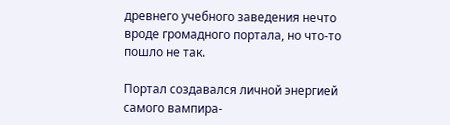древнего учебного заведения нечто вроде громадного портала, но что-то пошло не так.

Портал создавался личной энергией самого вампира-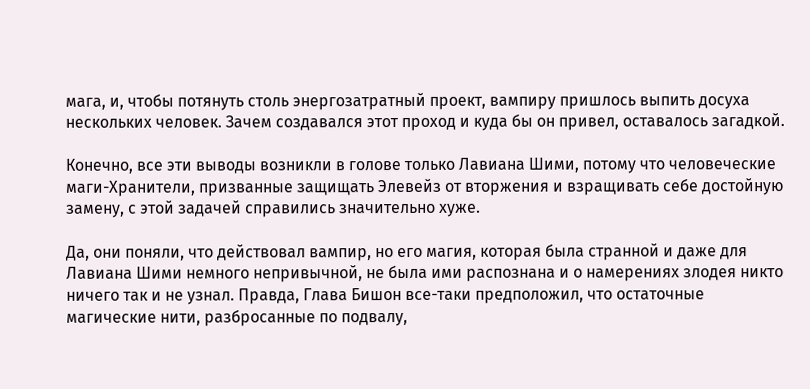мага, и, чтобы потянуть столь энергозатратный проект, вампиру пришлось выпить досуха нескольких человек. Зачем создавался этот проход и куда бы он привел, оставалось загадкой.

Конечно, все эти выводы возникли в голове только Лавиана Шими, потому что человеческие маги-Хранители, призванные защищать Элевейз от вторжения и взращивать себе достойную замену, с этой задачей справились значительно хуже.

Да, они поняли, что действовал вампир, но его магия, которая была странной и даже для Лавиана Шими немного непривычной, не была ими распознана и о намерениях злодея никто ничего так и не узнал. Правда, Глава Бишон все-таки предположил, что остаточные магические нити, разбросанные по подвалу,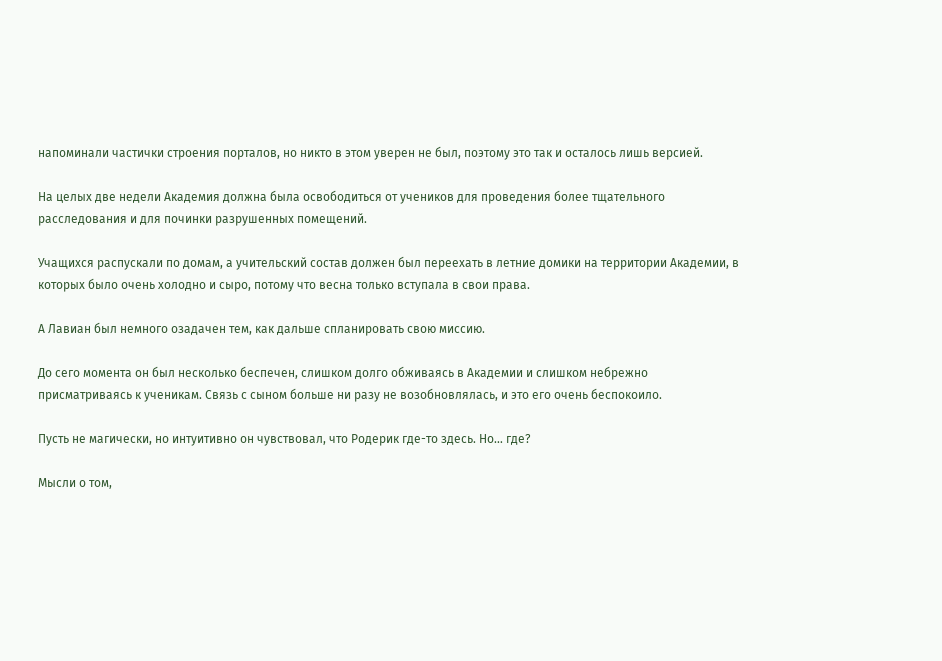напоминали частички строения порталов, но никто в этом уверен не был, поэтому это так и осталось лишь версией.

На целых две недели Академия должна была освободиться от учеников для проведения более тщательного расследования и для починки разрушенных помещений.

Учащихся распускали по домам, а учительский состав должен был переехать в летние домики на территории Академии, в которых было очень холодно и сыро, потому что весна только вступала в свои права.

А Лавиан был немного озадачен тем, как дальше спланировать свою миссию.

До сего момента он был несколько беспечен, слишком долго обживаясь в Академии и слишком небрежно присматриваясь к ученикам. Связь с сыном больше ни разу не возобновлялась, и это его очень беспокоило.

Пусть не магически, но интуитивно он чувствовал, что Родерик где-то здесь. Но… где?

Мысли о том,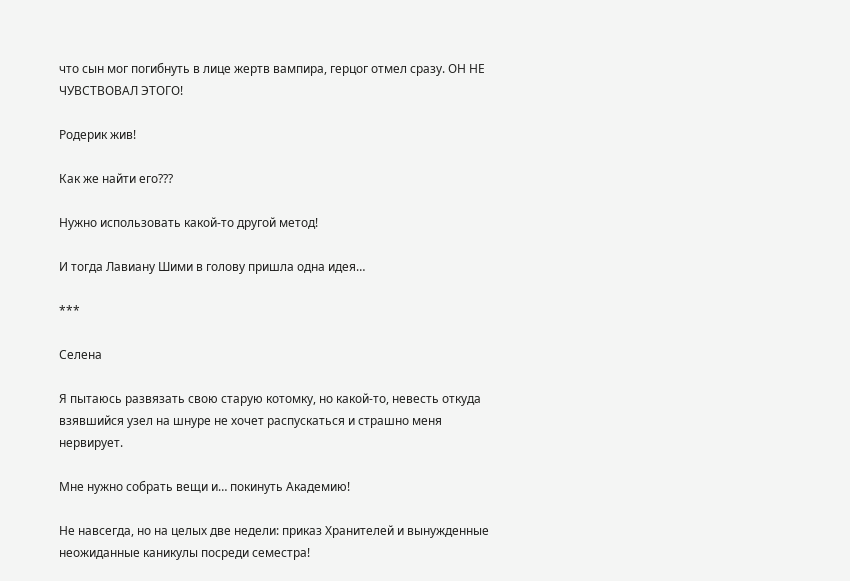что сын мог погибнуть в лице жертв вампира, герцог отмел сразу. ОН НЕ ЧУВСТВОВАЛ ЭТОГО!

Родерик жив!

Как же найти его???

Нужно использовать какой-то другой метод!

И тогда Лавиану Шими в голову пришла одна идея…

***

Селена

Я пытаюсь развязать свою старую котомку, но какой-то, невесть откуда взявшийся узел на шнуре не хочет распускаться и страшно меня нервирует.

Мне нужно собрать вещи и… покинуть Академию!

Не навсегда, но на целых две недели: приказ Хранителей и вынужденные неожиданные каникулы посреди семестра!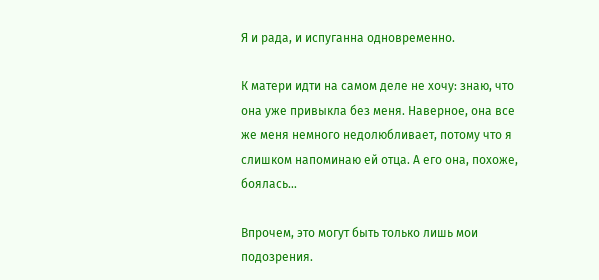Я и рада, и испуганна одновременно.

К матери идти на самом деле не хочу: знаю, что она уже привыкла без меня. Наверное, она все же меня немного недолюбливает, потому что я слишком напоминаю ей отца. А его она, похоже, боялась…

Впрочем, это могут быть только лишь мои подозрения.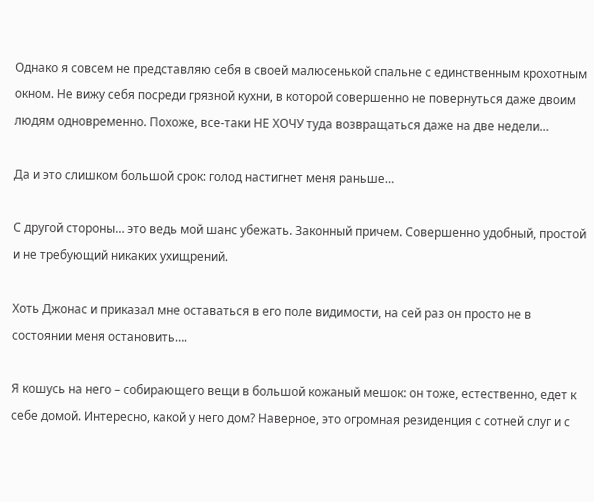Однако я совсем не представляю себя в своей малюсенькой спальне с единственным крохотным окном. Не вижу себя посреди грязной кухни, в которой совершенно не повернуться даже двоим людям одновременно. Похоже, все-таки НЕ ХОЧУ туда возвращаться даже на две недели…

Да и это слишком большой срок: голод настигнет меня раньше…

С другой стороны… это ведь мой шанс убежать. Законный причем. Совершенно удобный, простой и не требующий никаких ухищрений.

Хоть Джонас и приказал мне оставаться в его поле видимости, на сей раз он просто не в состоянии меня остановить….

Я кошусь на него – собирающего вещи в большой кожаный мешок: он тоже, естественно, едет к себе домой. Интересно, какой у него дом? Наверное, это огромная резиденция с сотней слуг и с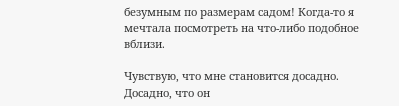безумным по размерам садом! Когда-то я мечтала посмотреть на что-либо подобное вблизи.

Чувствую, что мне становится досадно. Досадно, что он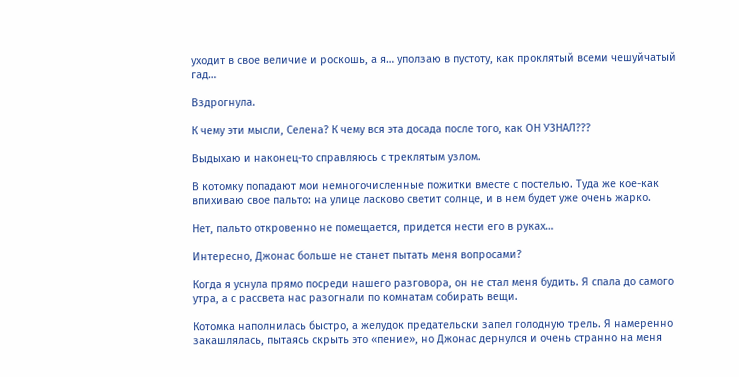уходит в свое величие и роскошь, а я… уползаю в пустоту, как проклятый всеми чешуйчатый гад…

Вздрогнула.

К чему эти мысли, Селена? К чему вся эта досада после того, как ОН УЗНАЛ???

Выдыхаю и наконец-то справляюсь с треклятым узлом.

В котомку попадают мои немногочисленные пожитки вместе с постелью. Туда же кое-как впихиваю свое пальто: на улице ласково светит солнце, и в нем будет уже очень жарко.

Нет, пальто откровенно не помещается, придется нести его в руках…

Интересно, Джонас больше не станет пытать меня вопросами?

Когда я уснула прямо посреди нашего разговора, он не стал меня будить. Я спала до самого утра, а с рассвета нас разогнали по комнатам собирать вещи.

Котомка наполнилась быстро, а желудок предательски запел голодную трель. Я намеренно закашлялась, пытаясь скрыть это «пение», но Джонас дернулся и очень странно на меня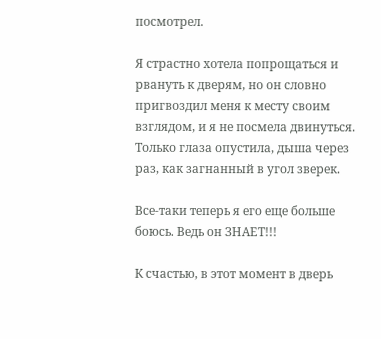посмотрел.

Я страстно хотела попрощаться и рвануть к дверям, но он словно пригвоздил меня к месту своим взглядом, и я не посмела двинуться. Только глаза опустила, дыша через раз, как загнанный в угол зверек.

Все-таки теперь я его еще больше боюсь. Ведь он ЗНАЕТ!!!

К счастью, в этот момент в дверь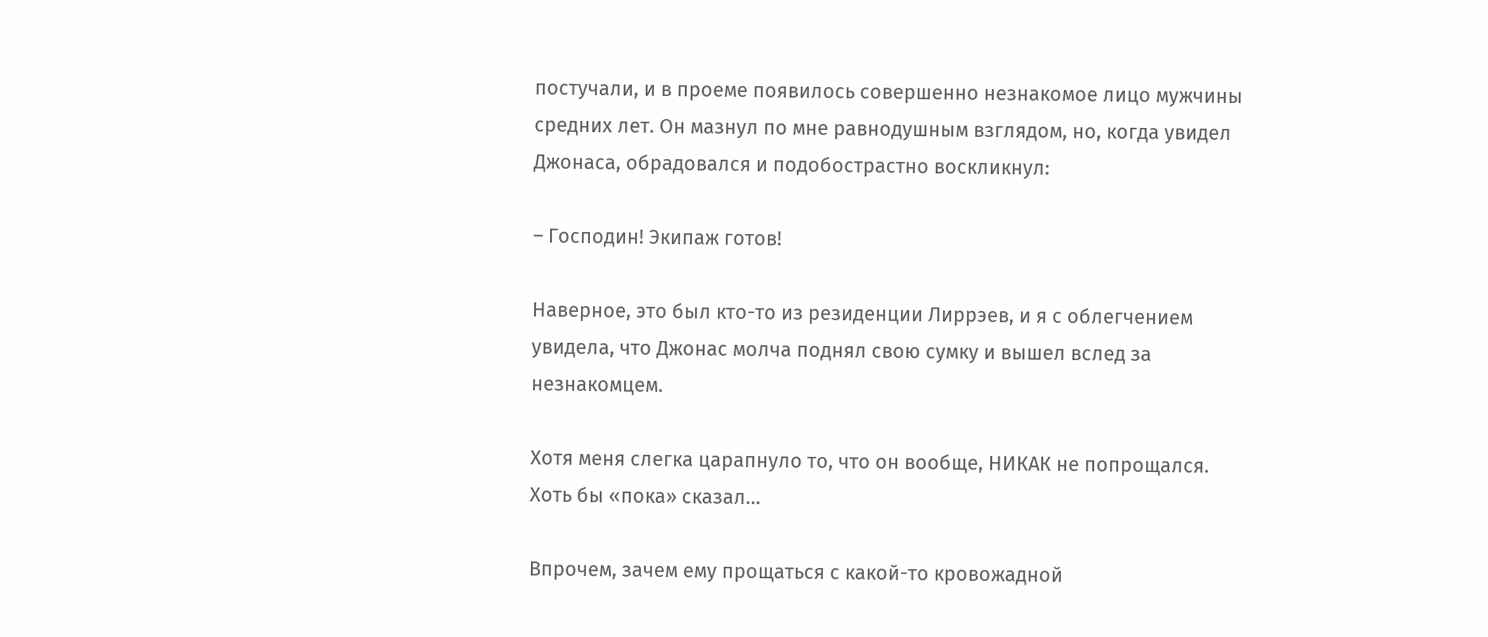постучали, и в проеме появилось совершенно незнакомое лицо мужчины средних лет. Он мазнул по мне равнодушным взглядом, но, когда увидел Джонаса, обрадовался и подобострастно воскликнул:

– Господин! Экипаж готов!

Наверное, это был кто-то из резиденции Лиррэев, и я с облегчением увидела, что Джонас молча поднял свою сумку и вышел вслед за незнакомцем.

Хотя меня слегка царапнуло то, что он вообще, НИКАК не попрощался. Хоть бы «пока» сказал…

Впрочем, зачем ему прощаться с какой-то кровожадной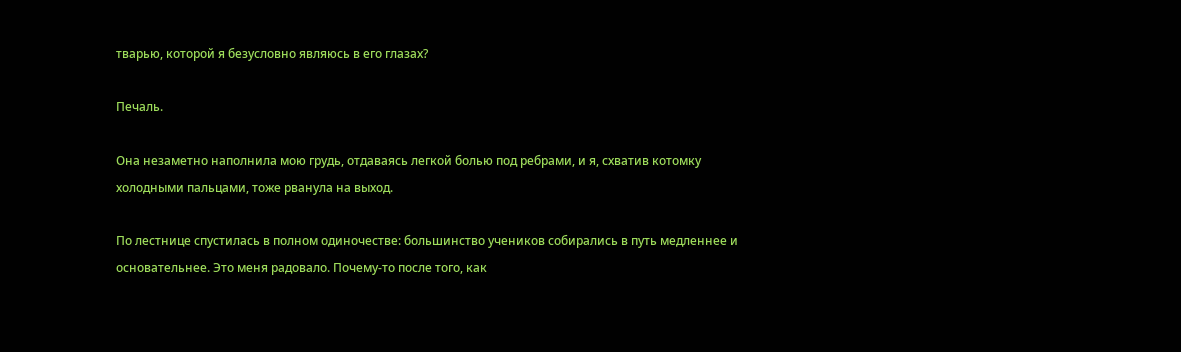тварью, которой я безусловно являюсь в его глазах?

Печаль.

Она незаметно наполнила мою грудь, отдаваясь легкой болью под ребрами, и я, схватив котомку холодными пальцами, тоже рванула на выход.

По лестнице спустилась в полном одиночестве: большинство учеников собирались в путь медленнее и основательнее. Это меня радовало. Почему-то после того, как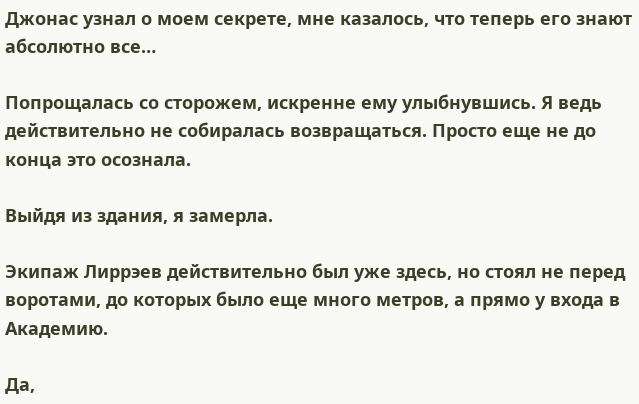Джонас узнал о моем секрете, мне казалось, что теперь его знают абсолютно все…

Попрощалась со сторожем, искренне ему улыбнувшись. Я ведь действительно не собиралась возвращаться. Просто еще не до конца это осознала.

Выйдя из здания, я замерла.

Экипаж Лиррэев действительно был уже здесь, но стоял не перед воротами, до которых было еще много метров, а прямо у входа в Академию.

Да,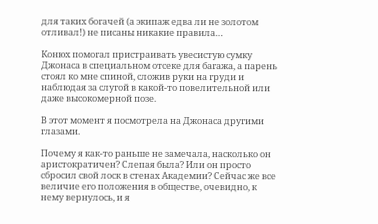для таких богачей (а экипаж едва ли не золотом отливал!) не писаны никакие правила…

Конюх помогал пристраивать увесистую сумку Джонаса в специальном отсеке для багажа, а парень стоял ко мне спиной, сложив руки на груди и наблюдая за слугой в какой-то повелительной или даже высокомерной позе.

В этот момент я посмотрела на Джонаса другими глазами.

Почему я как-то раньше не замечала, насколько он аристократичен? Слепая была? Или он просто сбросил свой лоск в стенах Академии? Сейчас же все величие его положения в обществе, очевидно, к нему вернулось, и я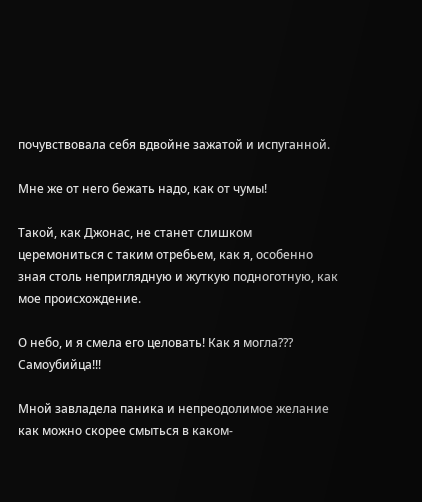почувствовала себя вдвойне зажатой и испуганной.

Мне же от него бежать надо, как от чумы!

Такой, как Джонас, не станет слишком церемониться с таким отребьем, как я, особенно зная столь неприглядную и жуткую подноготную, как мое происхождение.

О небо, и я смела его целовать! Как я могла??? Самоубийца!!!

Мной завладела паника и непреодолимое желание как можно скорее смыться в каком-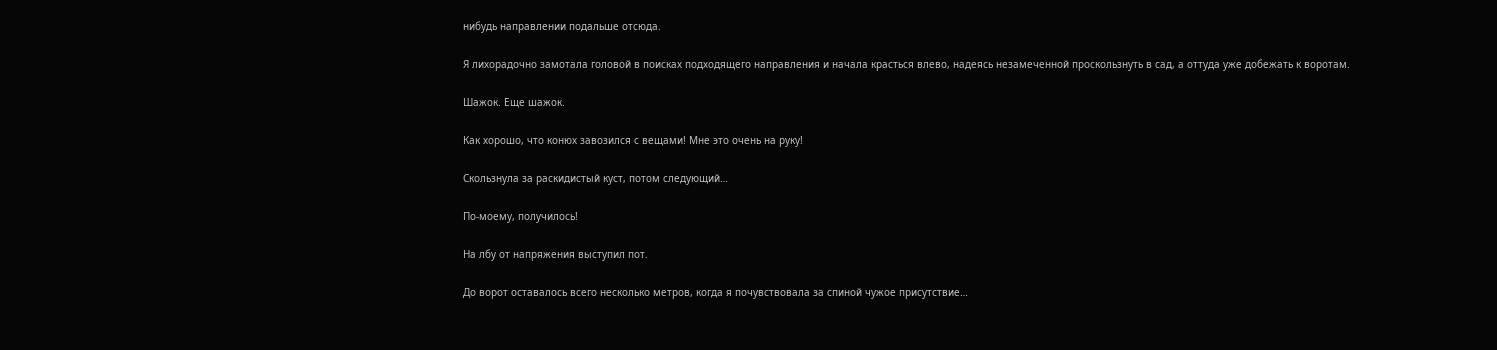нибудь направлении подальше отсюда.

Я лихорадочно замотала головой в поисках подходящего направления и начала красться влево, надеясь незамеченной проскользнуть в сад, а оттуда уже добежать к воротам.

Шажок. Еще шажок.

Как хорошо, что конюх завозился с вещами! Мне это очень на руку!

Скользнула за раскидистый куст, потом следующий…

По-моему, получилось!

На лбу от напряжения выступил пот.

До ворот оставалось всего несколько метров, когда я почувствовала за спиной чужое присутствие…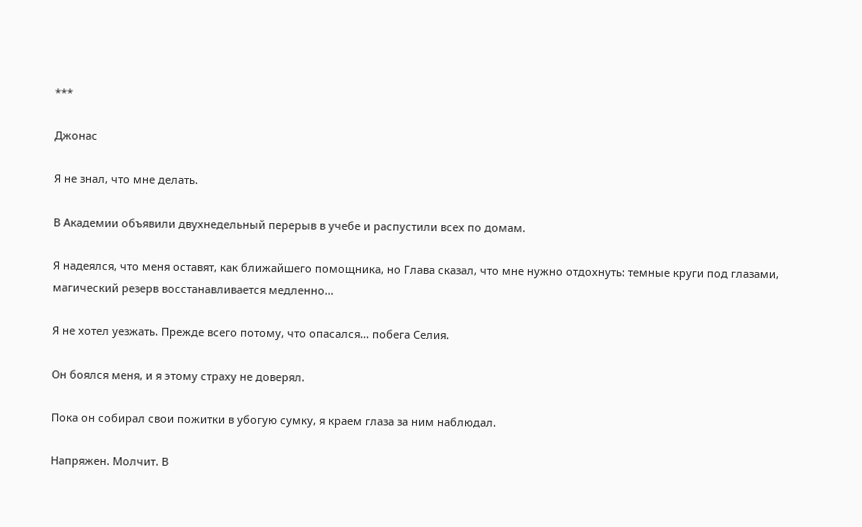***

Джонас

Я не знал, что мне делать.

В Академии объявили двухнедельный перерыв в учебе и распустили всех по домам.

Я надеялся, что меня оставят, как ближайшего помощника, но Глава сказал, что мне нужно отдохнуть: темные круги под глазами, магический резерв восстанавливается медленно…

Я не хотел уезжать. Прежде всего потому, что опасался… побега Селия.

Он боялся меня, и я этому страху не доверял.

Пока он собирал свои пожитки в убогую сумку, я краем глаза за ним наблюдал.

Напряжен. Молчит. В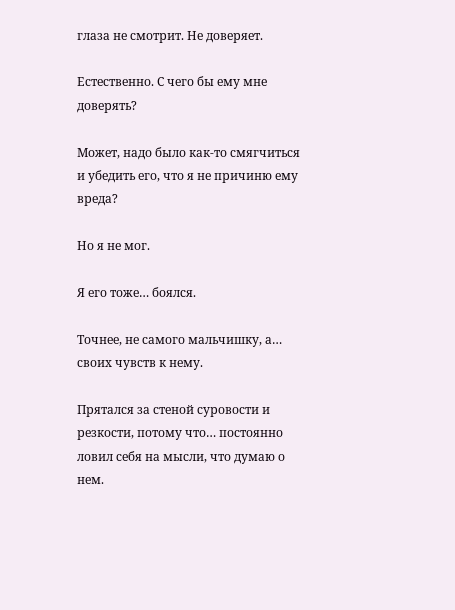глаза не смотрит. Не доверяет.

Естественно. С чего бы ему мне доверять?

Может, надо было как-то смягчиться и убедить его, что я не причиню ему вреда?

Но я не мог.

Я его тоже… боялся.

Точнее, не самого мальчишку, а… своих чувств к нему.

Прятался за стеной суровости и резкости, потому что… постоянно ловил себя на мысли, что думаю о нем.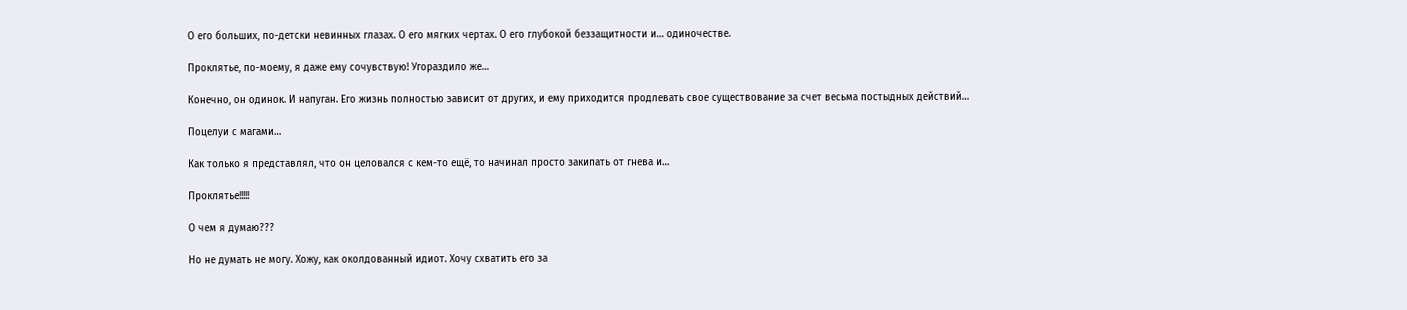О его больших, по-детски невинных глазах. О его мягких чертах. О его глубокой беззащитности и… одиночестве.

Проклятье, по-моему, я даже ему сочувствую! Угораздило же…

Конечно, он одинок. И напуган. Его жизнь полностью зависит от других, и ему приходится продлевать свое существование за счет весьма постыдных действий…

Поцелуи с магами…

Как только я представлял, что он целовался с кем-то ещё, то начинал просто закипать от гнева и…

Проклятье!!!!!

О чем я думаю???

Но не думать не могу. Хожу, как околдованный идиот. Хочу схватить его за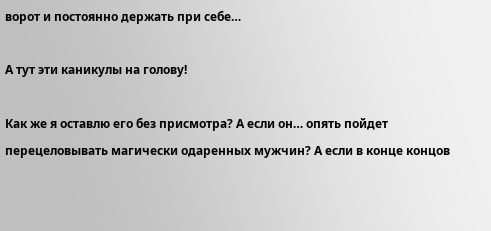ворот и постоянно держать при себе…

А тут эти каникулы на голову!

Как же я оставлю его без присмотра? А если он… опять пойдет перецеловывать магически одаренных мужчин? А если в конце концов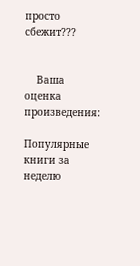просто сбежит???


    Ваша оценка произведения:

Популярные книги за неделю